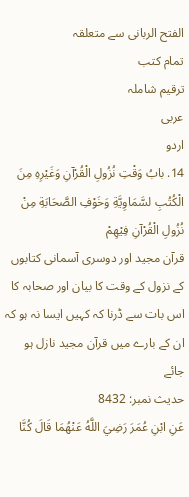الفتح الربانی سے متعلقہ
تمام کتب
ترقیم شاملہ
عربی
اردو
14. بابُ وَقْتِ نُزُولِ الْقُرْآنِ وَغَيْرِهِ مِنَ الْكُتُبِ لسَّمَاوِيَّةِ وَخَوْفِ الصَّحَابَةِ مِنْ نُزُولِ الْقُرْآنِ فِيْهِمْ
قرآن مجید اور دوسری آسمانی کتابوں کے نزول کے وقت کا بیان اور صحابہ کا اس بات سے ڈرنا کہ کہیں ایسا نہ ہو کہ ان کے بارے میں قرآن مجید نازل ہو جائے
حدیث نمبر: 8432
عَنِ ابْنِ عُمَرَ رَضِيَ اللَّهُ عَنْهُمَا قَالَ كُنَّا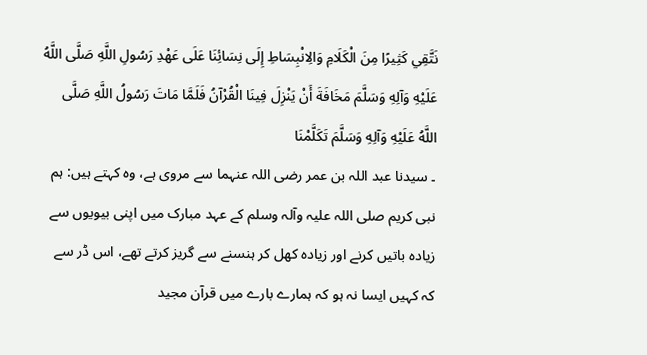نَتَّقِي كَثِيرًا مِنَ الْكَلَامِ وَالِانْبِسَاطِ إِلَى نِسَائِنَا عَلَى عَهْدِ رَسُولِ اللَّهِ صَلَّى اللَّهُ عَلَيْهِ وَآلِهِ وَسَلَّمَ مَخَافَةَ أَنْ يَنْزِلَ فِينَا الْقُرْآنُ فَلَمَّا مَاتَ رَسُولُ اللَّهِ صَلَّى اللَّهُ عَلَيْهِ وَآلِهِ وَسَلَّمَ تَكَلَّمْنَا
۔ سیدنا عبد اللہ بن عمر رضی اللہ عنہما سے مروی ہے، وہ کہتے ہیں: ہم نبی کریم صلی اللہ علیہ وآلہ وسلم کے عہد مبارک میں اپنی بیویوں سے زیادہ باتیں کرنے اور زیادہ کھل کر ہنسنے سے گریز کرتے تھے، اس ڈر سے کہ کہیں ایسا نہ ہو کہ ہمارے بارے میں قرآن مجید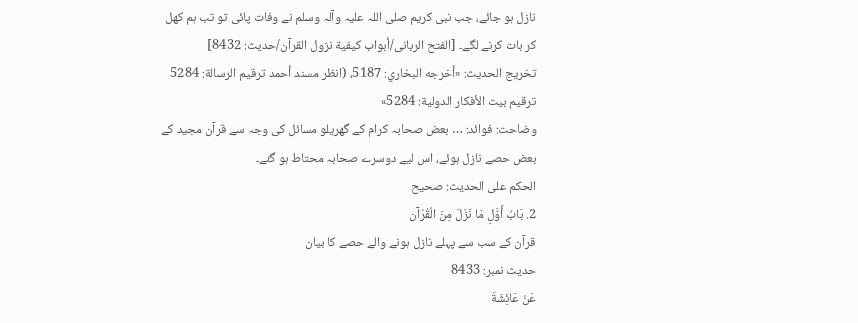نازل ہو جائے، جب نبی کریم صلی اللہ علیہ وآلہ وسلم نے وفات پائی تو تب ہم کھل کر بات کرنے لگے۔ [الفتح الربانی/أبواب كيفية نزول القرآن/حدیث: 8432]
تخریج الحدیث: «أخرجه البخاري: 5187، (انظر مسند أحمد ترقيم الرسالة: 5284 ترقیم بيت الأفكار الدولية: 5284»
وضاحت: فوائد: … بعض صحابہ کرام کے گھریلو مسائل کی وجہ سے قرآن مجید کے بعض حصے نازل ہوئے، اس لیے دوسرے صحابہ محتاط ہو گئے۔
الحكم على الحديث: صحیح
2. بَابُ أَوَّلِ مَا نَزَلَ مِنَ الْقُرْآن
قرآن کے سب سے پہلے نازل ہونے والے حصے کا بیان
حدیث نمبر: 8433
عَنْ عَائِشَةَ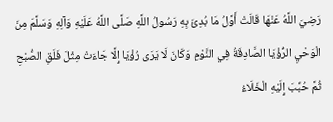رَضِيَ اللَّهُ عَنْهَا قَالَتْ أَوَّلُ مَا بُدِئَ بِهِ رَسُولُ اللَّهِ صَلَّى اللَّهُ عَلَيْهِ وَآلِهِ وَسَلَّمَ مِنَ الْوَحْيِ الرُّؤْيَا الصَّادِقَةُ فِي النَّوْمِ وَكَانَ لَا يَرَى رُؤْيَا إِلَّا جَاءَتْ مِثْلَ فَلَقِ الصُّبْحِ ثُمَّ حُبِّبَ إِلَيْهِ الْخَلَاءُ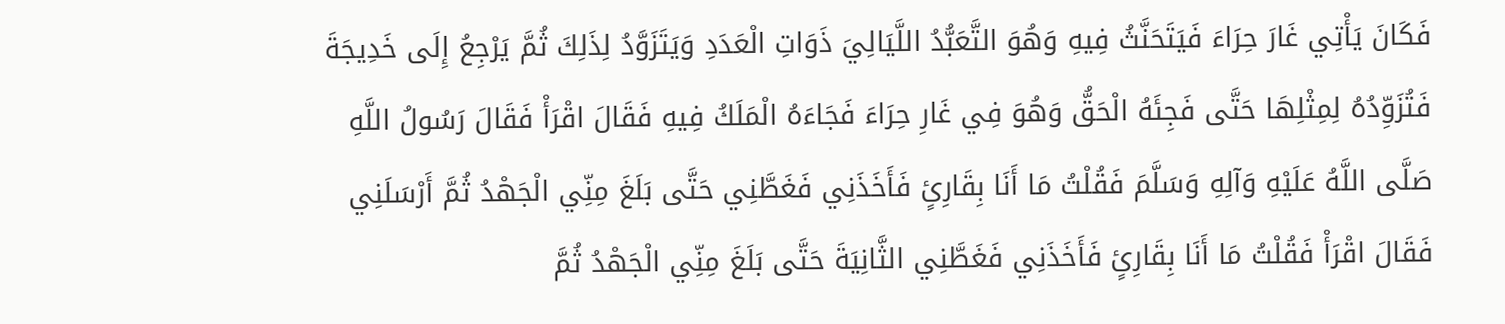فَكَانَ يَأْتِي غَارَ حِرَاءَ فَيَتَحَنَّثُ فِيهِ وَهُوَ التَّعَبُّدُ اللَّيَالِيَ ذَوَاتِ الْعَدَدِ وَيَتَزَوَّدُ لِذَلِكَ ثُمَّ يَرْجِعُ إِلَى خَدِيجَةَ فَتُزَوِّدُهُ لِمِثْلِهَا حَتَّى فَجِئَهُ الْحَقُّ وَهُوَ فِي غَارِ حِرَاءَ فَجَاءَهُ الْمَلَكُ فِيهِ فَقَالَ اقْرَأْ فَقَالَ رَسُولُ اللَّهِ صَلَّى اللَّهُ عَلَيْهِ وَآلِهِ وَسَلَّمَ فَقُلْتُ مَا أَنَا بِقَارِئٍ فَأَخَذَنِي فَغَطَّنِي حَتَّى بَلَغَ مِنِّي الْجَهْدُ ثُمَّ أَرْسَلَنِي فَقَالَ اقْرَأْ فَقُلْتُ مَا أَنَا بِقَارِئٍ فَأَخَذَنِي فَغَطَّنِي الثَّانِيَةَ حَتَّى بَلَغَ مِنِّي الْجَهْدُ ثُمَّ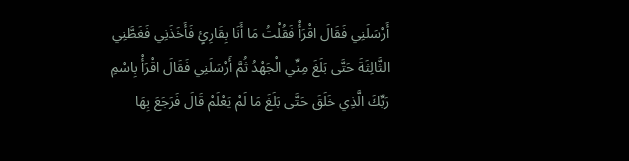أَرْسَلَنِي فَقَالَ اقْرَأْ فَقُلْتُ مَا أَنَا بِقَارِئٍ فَأَخَذَنِي فَغَطَّنِي الثَّالِثَةَ حَتَّى بَلَغَ مِنِّي الْجَهْدُ ثُمَّ أَرْسَلَنِي فَقَالَ اقْرَأْ بِاسْمِ رَبِّكَ الَّذِي خَلَقَ حَتَّى بَلَغَ مَا لَمْ يَعْلَمْ قَالَ فَرَجَعَ بِهَا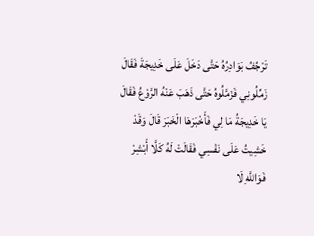تَرْجُفُ بَوَادِرُهُ حَتَّى دَخَلَ عَلَى خَدِيجَةَ فَقَالَ زَمِّلُونِي فَزَمَّلُوهُ حَتَّى ذَهَبَ عَنْهُ الرَّوْعُ فَقَالَ يَا خَدِيجَةُ مَا لِي فَأَخْبَرَهَا الْخَبَرَ قَالَ وَقَدْ خَشِيتُ عَلَى نَفْسِي فَقَالَتْ لَهُ كَلَّا أَبْشِرْ فَوَاللَّهِ لَا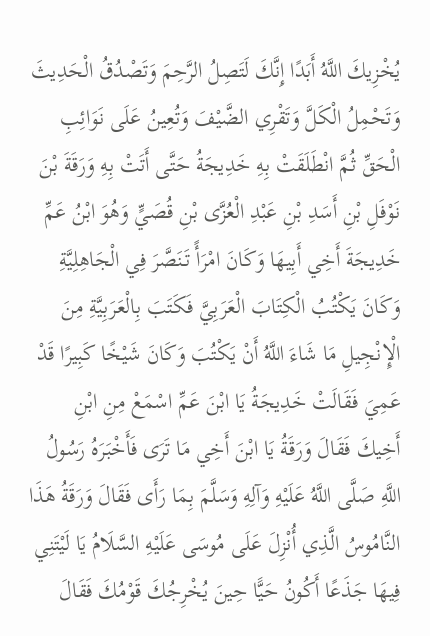يُخْزِيكَ اللَّهُ أَبَدًا إِنَّكَ لَتَصِلُ الرَّحِمَ وَتَصْدُقُ الْحَدِيثَ وَتَحْمِلُ الْكَلَّ وَتَقْرِي الضَّيْفَ وَتُعِينُ عَلَى نَوَائِبِ الْحَقِّ ثُمَّ انْطَلَقَتْ بِهِ خَدِيجَةُ حَتَّى أَتَتْ بِهِ وَرَقَةَ بْنَ نَوْفَلِ بْنِ أَسَدِ بْنِ عَبْدِ الْعُزَّى بْنِ قُصَيٍّ وَهُوَ ابْنُ عَمِّ خَدِيجَةَ أَخِي أَبِيهَا وَكَانَ امْرَأً تَنَصَّرَ فِي الْجَاهِلِيَّةِ وَكَانَ يَكْتُبُ الْكِتَابَ الْعَرَبِيَّ فَكَتَبَ بِالْعَرَبِيَّةِ مِنَ الْإِنْجِيلِ مَا شَاءَ اللَّهُ أَنْ يَكْتُبَ وَكَانَ شَيْخًا كَبِيرًا قَدْ عَمِيَ فَقَالَتْ خَدِيجَةُ يَا ابْنَ عَمِّ اسْمَعْ مِنِ ابْنِ أَخِيكَ فَقَالَ وَرَقَةُ يَا ابْنَ أَخِي مَا تَرَى فَأَخْبَرَهُ رَسُولُ اللَّهِ صَلَّى اللَّهُ عَلَيْهِ وَآلِهِ وَسَلَّمَ بِمَا رَأَى فَقَالَ وَرَقَةُ هَذَا النَّامُوسُ الَّذِي أُنْزِلَ عَلَى مُوسَى عَلَيْهِ السَّلَامُ يَا لَيْتَنِي فِيهَا جَذَعًا أَكُونُ حَيًّا حِينَ يُخْرِجُكَ قَوْمُكَ فَقَالَ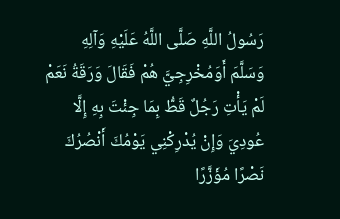رَسُولُ اللَّهِ صَلَّى اللَّهُ عَلَيْهِ وَآلِهِ وَسَلَّمَ أَوَمُخْرِجِيَّ هُمْ فَقَالَ وَرَقَةُ نَعَمْ لَمْ يَأْتِ رَجُلٌ قَطُّ بِمَا جِئْتَ بِهِ إِلَّا عُودِيَ وَإِنْ يُدْرِكْنِي يَوْمُكَ أَنْصُرُكَ نَصْرًا مُؤَزَّرًا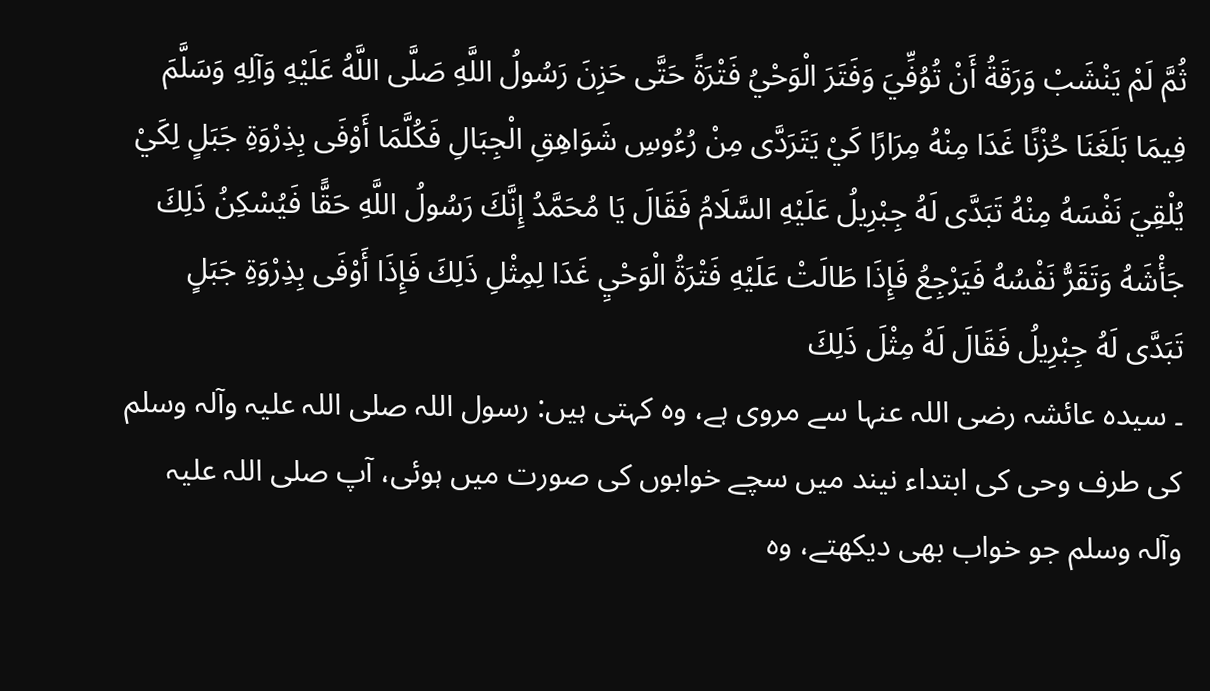ثُمَّ لَمْ يَنْشَبْ وَرَقَةُ أَنْ تُوُفِّيَ وَفَتَرَ الْوَحْيُ فَتْرَةً حَتَّى حَزِنَ رَسُولُ اللَّهِ صَلَّى اللَّهُ عَلَيْهِ وَآلِهِ وَسَلَّمَ فِيمَا بَلَغَنَا حُزْنًا غَدَا مِنْهُ مِرَارًا كَيْ يَتَرَدَّى مِنْ رُءُوسِ شَوَاهِقِ الْجِبَالِ فَكُلَّمَا أَوْفَى بِذِرْوَةِ جَبَلٍ لِكَيْ يُلْقِيَ نَفْسَهُ مِنْهُ تَبَدَّى لَهُ جِبْرِيلُ عَلَيْهِ السَّلَامُ فَقَالَ يَا مُحَمَّدُ إِنَّكَ رَسُولُ اللَّهِ حَقًّا فَيُسْكِنُ ذَلِكَ جَأْشَهُ وَتَقَرُّ نَفْسُهُ فَيَرْجِعُ فَإِذَا طَالَتْ عَلَيْهِ فَتْرَةُ الْوَحْيِ غَدَا لِمِثْلِ ذَلِكَ فَإِذَا أَوْفَى بِذِرْوَةِ جَبَلٍ تَبَدَّى لَهُ جِبْرِيلُ فَقَالَ لَهُ مِثْلَ ذَلِكَ
۔ سیدہ عائشہ رضی اللہ عنہا سے مروی ہے، وہ کہتی ہیں: رسول اللہ صلی اللہ علیہ وآلہ وسلم کی طرف وحی کی ابتداء نیند میں سچے خوابوں کی صورت میں ہوئی، آپ صلی اللہ علیہ وآلہ وسلم جو خواب بھی دیکھتے، وہ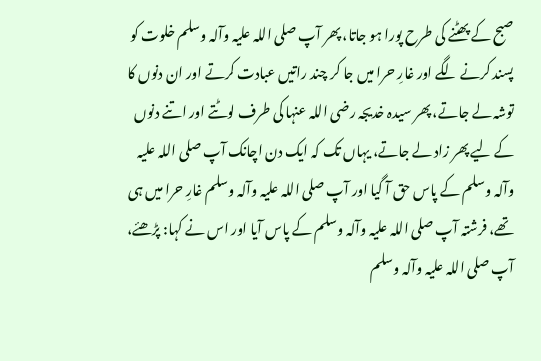صبح کے پھٹنے کی طرح پورا ہو جاتا، پھر آپ صلی اللہ علیہ وآلہ وسلم خلوت کو پسند کرنے لگے اور غارِ حرا میں جا کر چند راتیں عبادت کرتے اور ان دنوں کا توشہ لے جاتے، پھر سیدہ خدیجہ رضی اللہ عنہا کی طرف لوٹتے اور اتنے دنوں کے لیے پھر زاد لے جاتے، یہاں تک کہ ایک دن اچانک آپ صلی اللہ علیہ وآلہ وسلم کے پاس حق آ گیا اور آپ صلی اللہ علیہ وآلہ وسلم غارِ حرا میں ہی تھے، فرشتہ آپ صلی اللہ علیہ وآلہ وسلم کے پاس آیا اور اس نے کہا: پڑھئے، آپ صلی اللہ علیہ وآلہ وسلم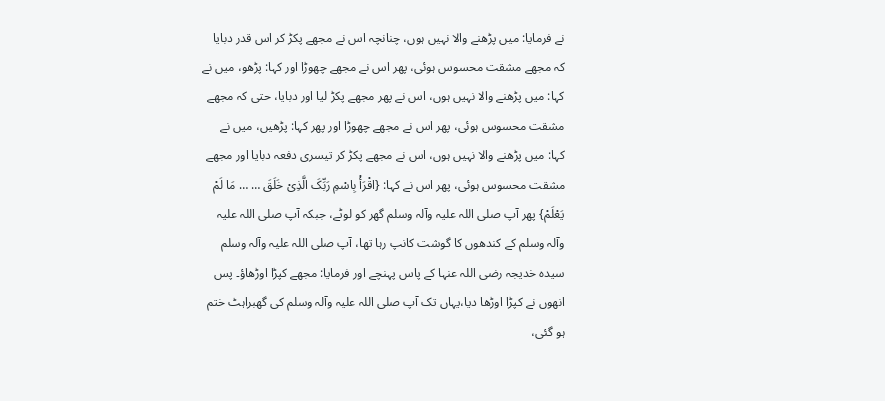نے فرمایا: میں پڑھنے والا نہیں ہوں، چنانچہ اس نے مجھے پکڑ کر اس قدر دبایا کہ مجھے مشقت محسوس ہوئی، پھر اس نے مجھے چھوڑا اور کہا: پڑھو، میں نے کہا: میں پڑھنے والا نہیں ہوں، اس نے پھر مجھے پکڑ لیا اور دبایا، حتی کہ مجھے مشقت محسوس ہوئی، پھر اس نے مجھے چھوڑا اور پھر کہا: پڑھیں، میں نے کہا: میں پڑھنے والا نہیں ہوں، اس نے مجھے پکڑ کر تیسری دفعہ دبایا اور مجھے مشقت محسوس ہوئی، پھر اس نے کہا: {اقْرَأْ بِاسْمِ رَبِّکَ الَّذِیْ خَلَقَ … … مَا لَمْ یَعْلَمْ} پھر آپ صلی اللہ علیہ وآلہ وسلم گھر کو لوٹے، جبکہ آپ صلی اللہ علیہ وآلہ وسلم کے کندھوں کا گوشت کانپ رہا تھا، آپ صلی اللہ علیہ وآلہ وسلم سیدہ خدیجہ رضی اللہ عنہا کے پاس پہنچے اور فرمایا: مجھے کپڑا اوڑھاؤ۔ پس انھوں نے کپڑا اوڑھا دیا،یہاں تک آپ صلی اللہ علیہ وآلہ وسلم کی گھبراہٹ ختم ہو گئی،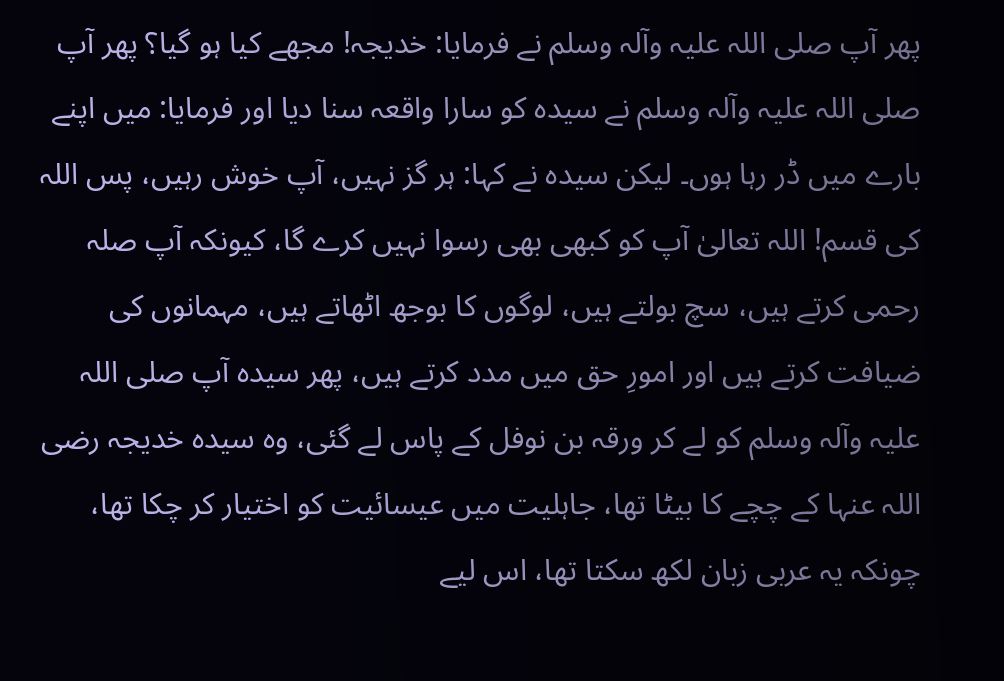پھر آپ صلی اللہ علیہ وآلہ وسلم نے فرمایا: خدیجہ! مجھے کیا ہو گیا؟ پھر آپ صلی اللہ علیہ وآلہ وسلم نے سیدہ کو سارا واقعہ سنا دیا اور فرمایا: میں اپنے بارے میں ڈر رہا ہوں۔ لیکن سیدہ نے کہا: ہر گز نہیں، آپ خوش رہیں، پس اللہ کی قسم! اللہ تعالیٰ آپ کو کبھی بھی رسوا نہیں کرے گا، کیونکہ آپ صلہ رحمی کرتے ہیں، سچ بولتے ہیں، لوگوں کا بوجھ اٹھاتے ہیں، مہمانوں کی ضیافت کرتے ہیں اور امورِ حق میں مدد کرتے ہیں، پھر سیدہ آپ صلی اللہ علیہ وآلہ وسلم کو لے کر ورقہ بن نوفل کے پاس لے گئی، وہ سیدہ خدیجہ رضی اللہ عنہا کے چچے کا بیٹا تھا، جاہلیت میں عیسائیت کو اختیار کر چکا تھا، چونکہ یہ عربی زبان لکھ سکتا تھا، اس لیے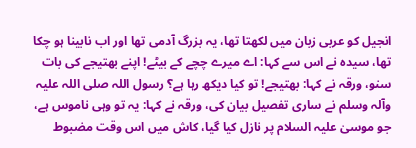انجیل کو عربی زبان میں لکھتا تھا، یہ بزرگ آدمی تھا اور اب نابینا ہو چکا تھا، سیدہ نے اس سے کہا: اے میرے چچے کے بیٹے! اپنے بھتیجے کی بات سنو، ورقہ نے کہا: بھتیجے! تو کیا دیکھ رہا ہے؟ رسول اللہ صلی اللہ علیہ وآلہ وسلم نے ساری تفصیل بیان کی، ورقہ نے کہا: یہ تو وہی ناموس ہے، جو موسیٰ علیہ السلام پر نازل کیا گیا، کاش میں اس وقت مضبوط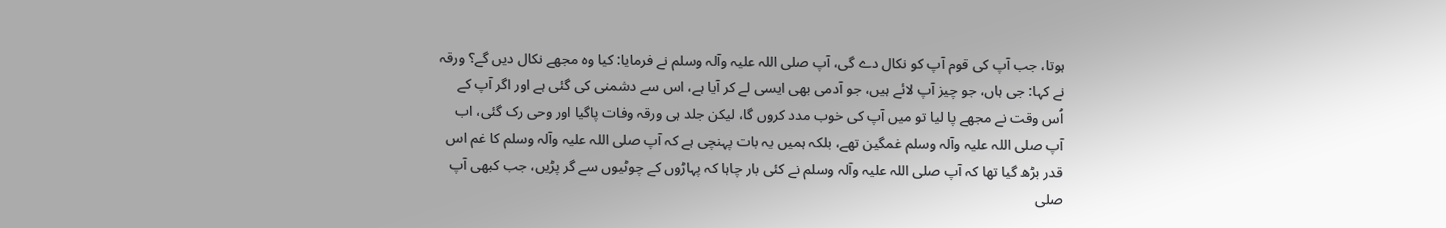ہوتا، جب آپ کی قوم آپ کو نکال دے گی، آپ صلی اللہ علیہ وآلہ وسلم نے فرمایا: کیا وہ مجھے نکال دیں گے؟ ورقہ نے کہا: جی ہاں، جو چیز آپ لائے ہیں، جو آدمی بھی ایسی لے کر آیا ہے، اس سے دشمنی کی گئی ہے اور اگر آپ کے اُس وقت نے مجھے پا لیا تو میں آپ کی خوب مدد کروں گا، لیکن جلد ہی ورقہ وفات پاگیا اور وحی رک گئی، اب آپ صلی اللہ علیہ وآلہ وسلم غمگین تھے، بلکہ ہمیں یہ بات پہنچی ہے کہ آپ صلی اللہ علیہ وآلہ وسلم کا غم اس قدر بڑھ گیا تھا کہ آپ صلی اللہ علیہ وآلہ وسلم نے کئی بار چاہا کہ پہاڑوں کے چوٹیوں سے گر پڑیں، جب کبھی آپ صلی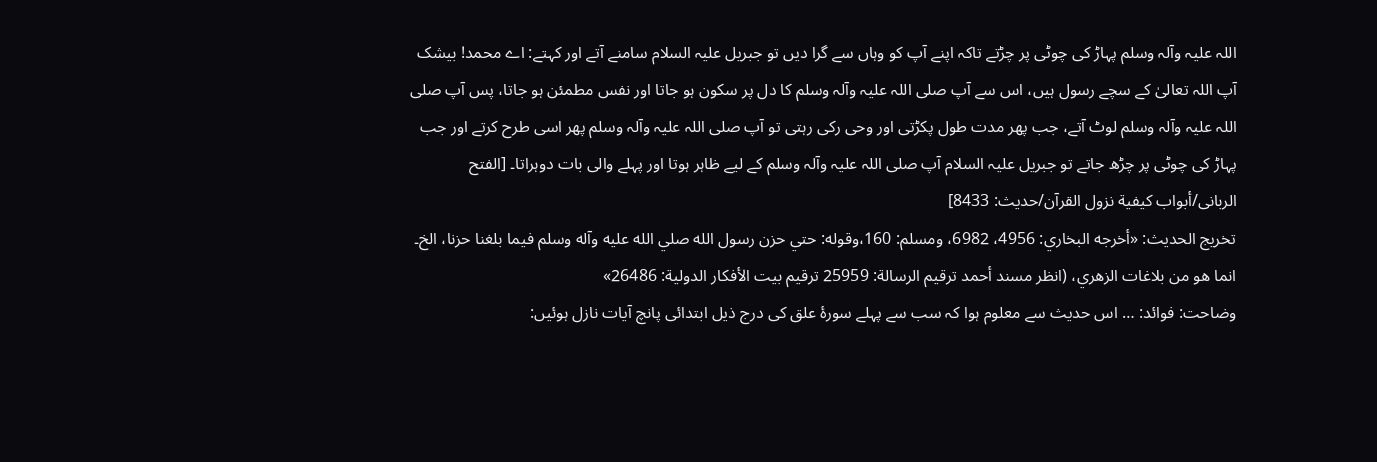اللہ علیہ وآلہ وسلم پہاڑ کی چوٹی پر چڑتے تاکہ اپنے آپ کو وہاں سے گرا دیں تو جبریل علیہ السلام سامنے آتے اور کہتے: اے محمد! بیشک آپ اللہ تعالیٰ کے سچے رسول ہیں، اس سے آپ صلی اللہ علیہ وآلہ وسلم کا دل پر سکون ہو جاتا اور نفس مطمئن ہو جاتا، پس آپ صلی اللہ علیہ وآلہ وسلم لوٹ آتے، جب پھر مدت طول پکڑتی اور وحی رکی رہتی تو آپ صلی اللہ علیہ وآلہ وسلم پھر اسی طرح کرتے اور جب پہاڑ کی چوٹی پر چڑھ جاتے تو جبریل علیہ السلام آپ صلی اللہ علیہ وآلہ وسلم کے لیے ظاہر ہوتا اور پہلے والی بات دوہراتا۔ [الفتح الربانی/أبواب كيفية نزول القرآن/حدیث: 8433]
تخریج الحدیث: «أخرجه البخاري: 4956، 6982، ومسلم: 160،وقوله: حتي حزن رسول الله صلي الله عليه وآله وسلم فيما بلغنا حزنا، الخ۔ انما ھو من بلاغات الزھري، (انظر مسند أحمد ترقيم الرسالة: 25959 ترقیم بيت الأفكار الدولية: 26486»
وضاحت: فوائد: … اس حدیث سے معلوم ہوا کہ سب سے پہلے سورۂ علق کی درج ذیل ابتدائی پانچ آیات نازل ہوئیں: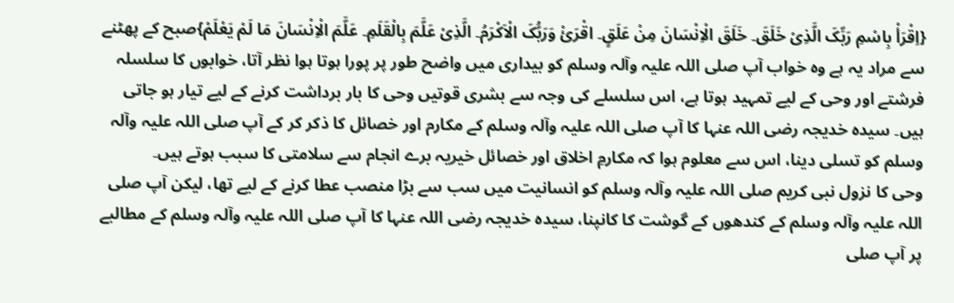{اِقْرَأْ بِاسْمِ رَبِّکَ الَّذِیْ خَلَقَ۔ خَلَقَ الْاِنْسَانَ مِنْ عَلَقٍ۔ اقْرَئْ وَرَبُّکَ الْاَکْرَمُ۔ الَّذِیْ عَلَّمَ بِالْقَلَمِ۔ عَلَّمَ الْاِنْسَانَ مَا لَمْ یَعْلَمْ}صبح کے پھٹنے سے مراد یہ ہے وہ خواب آپ صلی اللہ علیہ وآلہ وسلم کو بیداری میں واضح طور پر پورا ہوتا ہوا نظر آتا، خوابوں کا سلسلہ فرشتے اور وحی کے لیے تمہید ہوتا ہے، اس سلسلے کی وجہ سے بشری قوتیں وحی کا بار برداشت کرنے کے لیے تیار ہو جاتی ہیں۔ سیدہ خدیجہ رضی اللہ عنہا کا آپ صلی اللہ علیہ وآلہ وسلم کے مکارم اور خصائل کا ذکر کر کے آپ صلی اللہ علیہ وآلہ وسلم کو تسلی دینا، اس سے معلوم ہوا کہ مکارمِ اخلاق اور خصائل خیریہ برے انجام سے سلامتی کا سبب ہوتے ہیں۔
وحی کا نزول نبی کریم صلی اللہ علیہ وآلہ وسلم کو انسانیت میں سب سے بڑا منصب عطا کرنے کے لیے تھا، لیکن آپ صلی اللہ علیہ وآلہ وسلم کے کندھوں کے گوشت کا کانپنا، سیدہ خدیجہ رضی اللہ عنہا کا آپ صلی اللہ علیہ وآلہ وسلم کے مطالبے پر آپ صلی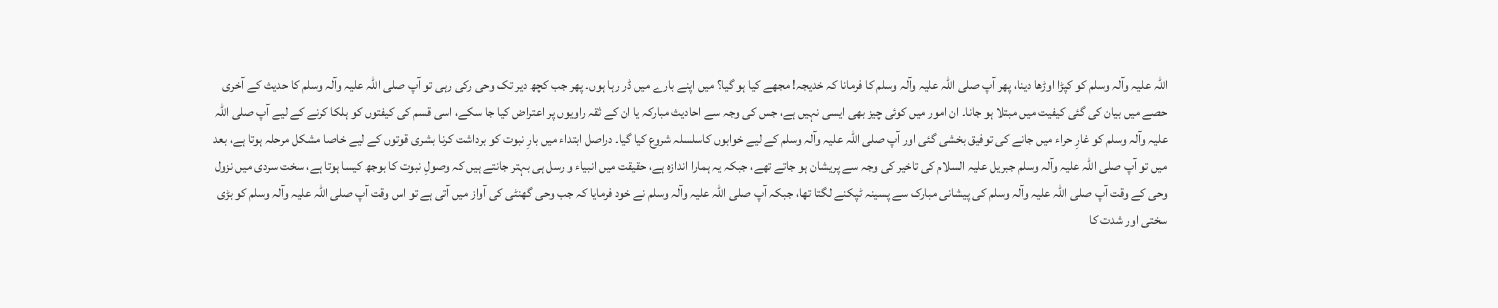اللہ علیہ وآلہ وسلم کو کپڑا اوڑھا دینا، پھر آپ صلی اللہ علیہ وآلہ وسلم کا فرمانا کہ خدیجہ! مجھے کیا ہو گیا؟ میں اپنے بارے میں ڈر رہا ہوں۔ پھر جب کچھ دیر تک وحی رکی رہی تو آپ صلی اللہ علیہ وآلہ وسلم کا حدیث کے آخری حصے میں بیان کی گئی کیفیت میں مبتلا ہو جانا۔ ان امور میں کوئی چیز بھی ایسی نہیں ہے، جس کی وجہ سے احادیث مبارکہ یا ان کے ثقہ راویوں پر اعتراض کیا جا سکے، اسی قسم کی کیفتوں کو ہلکا کرنے کے لیے آپ صلی اللہ علیہ وآلہ وسلم کو غارِ حراء میں جانے کی توفیق بخشی گئی اور آپ صلی اللہ علیہ وآلہ وسلم کے لیے خوابوں کاسلسلہ شروع کیا گیا۔ دراصل ابتداء میں بارِ نبوت کو برداشت کرنا بشری قوتوں کے لیے خاصا مشکل مرحلہ ہوتا ہے، بعد میں تو آپ صلی اللہ علیہ وآلہ وسلم جبریل علیہ السلام کی تاخیر کی وجہ سے پریشان ہو جاتے تھے، جبکہ یہ ہمارا اندازہ ہے، حقیقت میں انبیاء و رسل ہی بہتر جانتے ہیں کہ وصولِ نبوت کا بوجھ کیسا ہوتا ہے، سخت سردی میں نزول وحی کے وقت آپ صلی اللہ علیہ وآلہ وسلم کی پیشانی مبارک سے پسینہ ٹپکنے لگتا تھا، جبکہ آپ صلی اللہ علیہ وآلہ وسلم نے خود فرمایا کہ جب وحی گھنٹی کی آواز میں آتی ہے تو اس وقت آپ صلی اللہ علیہ وآلہ وسلم کو بڑی سختی اور شدت کا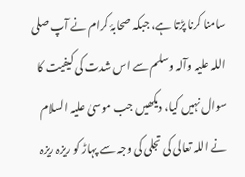سامنا کرنا پڑتا ہے، جبکہ صحابۂ کرام نے آپ صلی اللہ علیہ وآلہ وسلم سے اس شدت کی کیفیت کا سوال نہیں کیا، دیکھیں جب موسیٰ علیہ السلام نے اللہ تعالی کی تجلی کی وجہ سے پہاڑ کو ریزہ ریزہ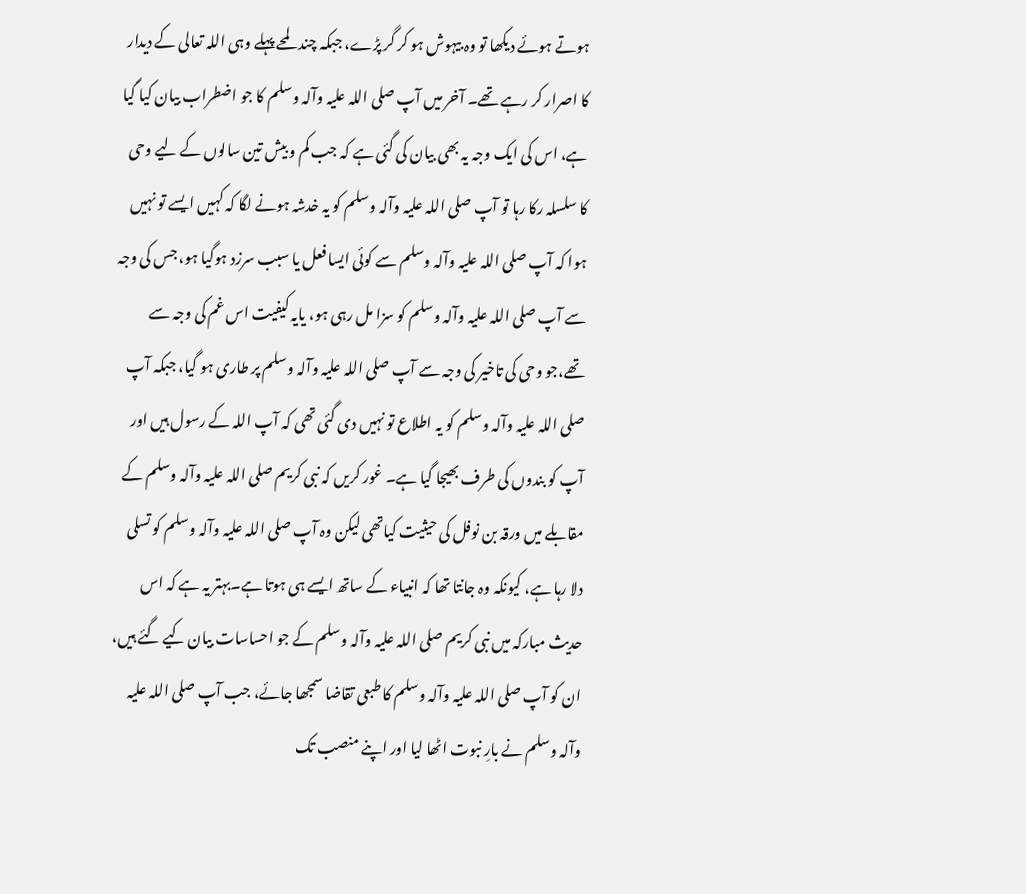ہوتے ہوئے دیکھا تو وہ بیہوش ہو کر گر پڑے، جبکہ چند لمحے پہلے وہی اللہ تعالی کے دیدار کا اصرار کر رہے تھے۔ آخر میں آپ صلی اللہ علیہ وآلہ وسلم کا جو اضطراب بیان کیا گیا ہے، اس کی ایک وجہ یہ بھی بیان کی گئی ہے کہ جب کم و بیش تین سالوں کے لیے وحی کا سلسلہ رکا رہا تو آپ صلی اللہ علیہ وآلہ وسلم کو یہ خدشہ ہونے لگا کہ کہیں ایسے تو نہیں ہوا کہ آپ صلی اللہ علیہ وآلہ وسلم سے کوئی ایسا فعل یا سبب سرزد ہوگیا ہو، جس کی وجہ سے آپ صلی اللہ علیہ وآلہ وسلم کو سزا مل رہی ہو، یایہ کیفیت اس غم کی وجہ سے تھے،جو وحی کی تاخیر کی وجہ سے آپ صلی اللہ علیہ وآلہ وسلم پر طاری ہو گیا، جبکہ آپ صلی اللہ علیہ وآلہ وسلم کو یہ اطلاع تو نہیں دی گئی تھی کہ آپ اللہ کے رسول ہیں اور آپ کو بندوں کی طرف بھیجا گیا ہے۔ غور کریں کہ نبی کریم صلی اللہ علیہ وآلہ وسلم کے مقابلے میں ورقہ بن نوفل کی حیثیت کیاتھی لیکن وہ آپ صلی اللہ علیہ وآلہ وسلم کو تسلی دلا رہا ہے، کیونکہ وہ جانتا تھا کہ انبیاء کے ساتھ ایسے ہی ہوتا ہے۔بہتر یہ ہے کہ اس حدیث مبارکہ میں نبی کریم صلی اللہ علیہ وآلہ وسلم کے جو احساسات بیان کیے گئے ہیں، ان کو آپ صلی اللہ علیہ وآلہ وسلم کا طبعی تقاضا سمجھا جائے، جب آپ صلی اللہ علیہ وآلہ وسلم نے بارِ نبوت اٹھا لیا اور اپنے منصب تک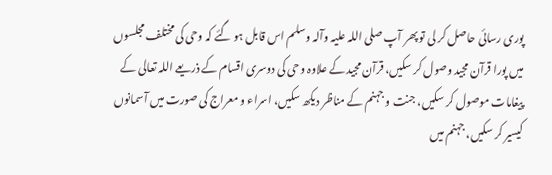پوری رسائی حاصل کر لی تو پھر آپ صلی اللہ علیہ وآلہ وسلم اس قابل ہو گئے کہ وحی کی مختلف مجلسوں میں پورا قرآن مجید وصول کر سکیں، قرآن مجید کے علاوہ وحی کی دوسری اقسام کے ذریعے اللہ تعالی کے پیغامات موصول کر سکیں، جنت و جہنم کے مناظر دیکھ سکیں، اسراء و معراج کی صورت میں آسمانوں کیسیر کر سکیں، جہنم میں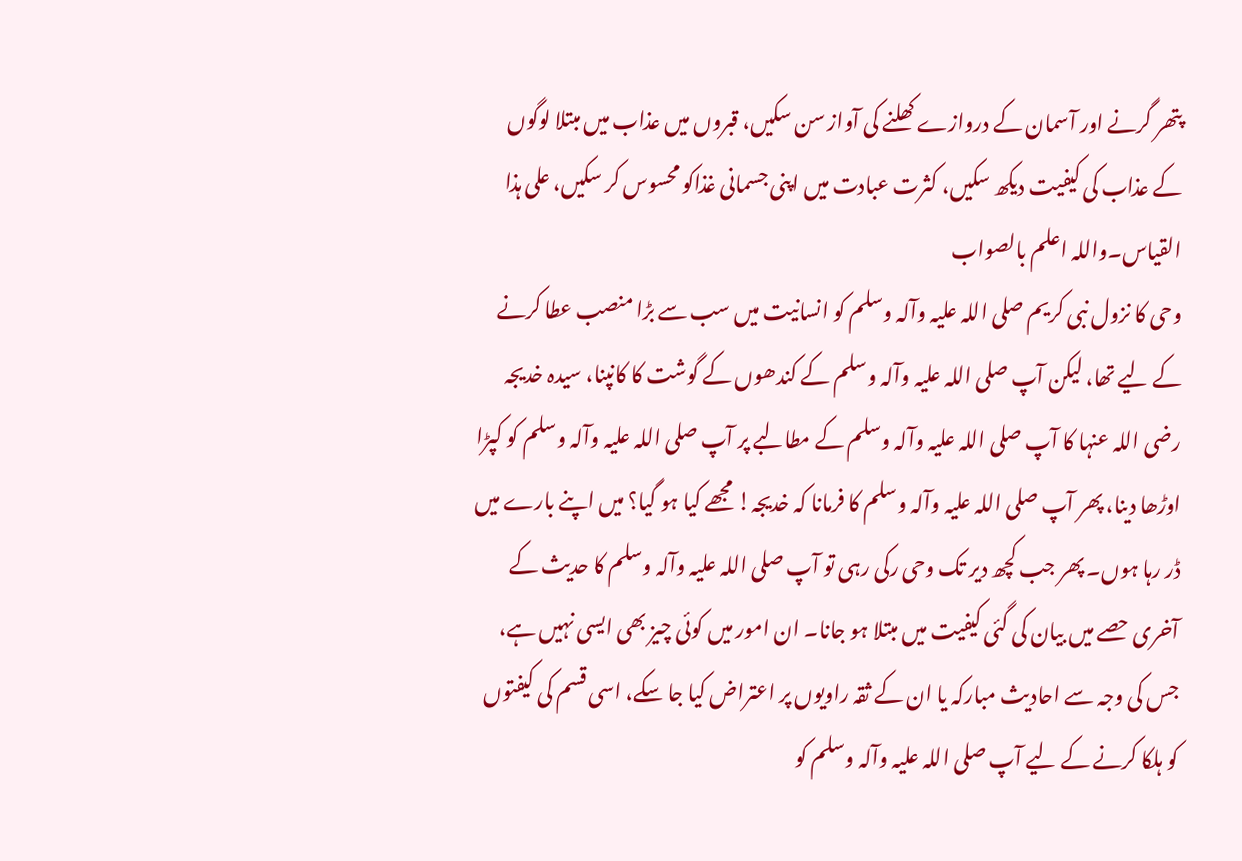پتھر گرنے اور آسمان کے دروازے کھلنے کی آواز سن سکیں، قبروں میں عذاب میں مبتلا لوگوں کے عذاب کی کیفیت دیکھ سکیں، کثرت عبادت میں اپنی جسمانی غذاکو محسوس کر سکیں، علی ہذا القیاس۔واللہ اعلم بالصواب
وحی کا نزول نبی کریم صلی اللہ علیہ وآلہ وسلم کو انسانیت میں سب سے بڑا منصب عطا کرنے کے لیے تھا، لیکن آپ صلی اللہ علیہ وآلہ وسلم کے کندھوں کے گوشت کا کانپنا، سیدہ خدیجہ رضی اللہ عنہا کا آپ صلی اللہ علیہ وآلہ وسلم کے مطالبے پر آپ صلی اللہ علیہ وآلہ وسلم کو کپڑا اوڑھا دینا، پھر آپ صلی اللہ علیہ وآلہ وسلم کا فرمانا کہ خدیجہ! مجھے کیا ہو گیا؟ میں اپنے بارے میں ڈر رہا ہوں۔ پھر جب کچھ دیر تک وحی رکی رہی تو آپ صلی اللہ علیہ وآلہ وسلم کا حدیث کے آخری حصے میں بیان کی گئی کیفیت میں مبتلا ہو جانا۔ ان امور میں کوئی چیز بھی ایسی نہیں ہے، جس کی وجہ سے احادیث مبارکہ یا ان کے ثقہ راویوں پر اعتراض کیا جا سکے، اسی قسم کی کیفتوں کو ہلکا کرنے کے لیے آپ صلی اللہ علیہ وآلہ وسلم کو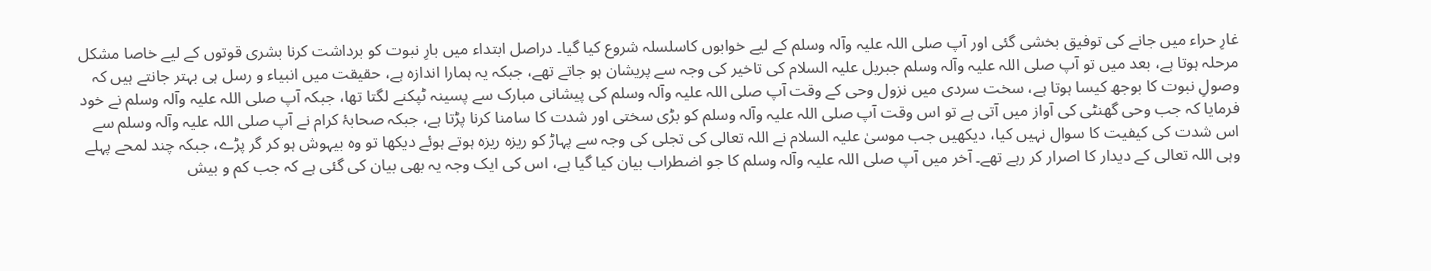غارِ حراء میں جانے کی توفیق بخشی گئی اور آپ صلی اللہ علیہ وآلہ وسلم کے لیے خوابوں کاسلسلہ شروع کیا گیا۔ دراصل ابتداء میں بارِ نبوت کو برداشت کرنا بشری قوتوں کے لیے خاصا مشکل مرحلہ ہوتا ہے، بعد میں تو آپ صلی اللہ علیہ وآلہ وسلم جبریل علیہ السلام کی تاخیر کی وجہ سے پریشان ہو جاتے تھے، جبکہ یہ ہمارا اندازہ ہے، حقیقت میں انبیاء و رسل ہی بہتر جانتے ہیں کہ وصولِ نبوت کا بوجھ کیسا ہوتا ہے، سخت سردی میں نزول وحی کے وقت آپ صلی اللہ علیہ وآلہ وسلم کی پیشانی مبارک سے پسینہ ٹپکنے لگتا تھا، جبکہ آپ صلی اللہ علیہ وآلہ وسلم نے خود فرمایا کہ جب وحی گھنٹی کی آواز میں آتی ہے تو اس وقت آپ صلی اللہ علیہ وآلہ وسلم کو بڑی سختی اور شدت کا سامنا کرنا پڑتا ہے، جبکہ صحابۂ کرام نے آپ صلی اللہ علیہ وآلہ وسلم سے اس شدت کی کیفیت کا سوال نہیں کیا، دیکھیں جب موسیٰ علیہ السلام نے اللہ تعالی کی تجلی کی وجہ سے پہاڑ کو ریزہ ریزہ ہوتے ہوئے دیکھا تو وہ بیہوش ہو کر گر پڑے، جبکہ چند لمحے پہلے وہی اللہ تعالی کے دیدار کا اصرار کر رہے تھے۔ آخر میں آپ صلی اللہ علیہ وآلہ وسلم کا جو اضطراب بیان کیا گیا ہے، اس کی ایک وجہ یہ بھی بیان کی گئی ہے کہ جب کم و بیش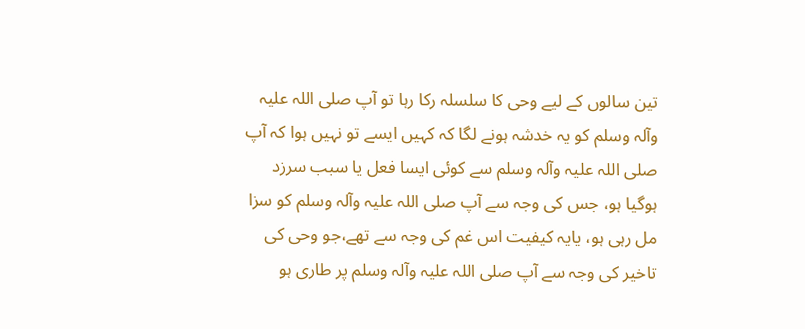تین سالوں کے لیے وحی کا سلسلہ رکا رہا تو آپ صلی اللہ علیہ وآلہ وسلم کو یہ خدشہ ہونے لگا کہ کہیں ایسے تو نہیں ہوا کہ آپ صلی اللہ علیہ وآلہ وسلم سے کوئی ایسا فعل یا سبب سرزد ہوگیا ہو، جس کی وجہ سے آپ صلی اللہ علیہ وآلہ وسلم کو سزا مل رہی ہو، یایہ کیفیت اس غم کی وجہ سے تھے،جو وحی کی تاخیر کی وجہ سے آپ صلی اللہ علیہ وآلہ وسلم پر طاری ہو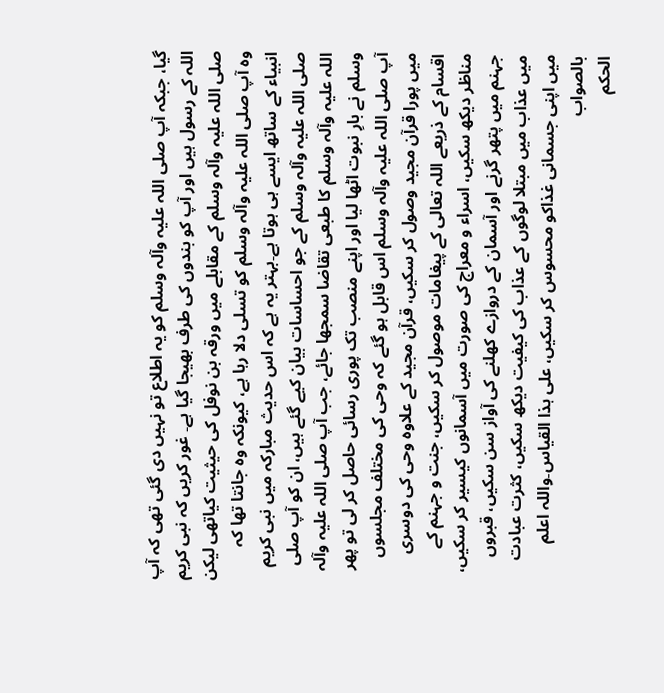گیا، جبکہ آپ صلی اللہ علیہ وآلہ وسلم کو یہ اطلاع تو نہیں دی گئی تھی کہ آپ اللہ کے رسول ہیں اور آپ کو بندوں کی طرف بھیجا گیا ہے۔ غور کریں کہ نبی کریم صلی اللہ علیہ وآلہ وسلم کے مقابلے میں ورقہ بن نوفل کی حیثیت کیاتھی لیکن وہ آپ صلی اللہ علیہ وآلہ وسلم کو تسلی دلا رہا ہے، کیونکہ وہ جانتا تھا کہ انبیاء کے ساتھ ایسے ہی ہوتا ہے۔بہتر یہ ہے کہ اس حدیث مبارکہ میں نبی کریم صلی اللہ علیہ وآلہ وسلم کے جو احساسات بیان کیے گئے ہیں، ان کو آپ صلی اللہ علیہ وآلہ وسلم کا طبعی تقاضا سمجھا جائے، جب آپ صلی اللہ علیہ وآلہ وسلم نے بارِ نبوت اٹھا لیا اور اپنے منصب تک پوری رسائی حاصل کر لی تو پھر آپ صلی اللہ علیہ وآلہ وسلم اس قابل ہو گئے کہ وحی کی مختلف مجلسوں میں پورا قرآن مجید وصول کر سکیں، قرآن مجید کے علاوہ وحی کی دوسری اقسام کے ذریعے اللہ تعالی کے پیغامات موصول کر سکیں، جنت و جہنم کے مناظر دیکھ سکیں، اسراء و معراج کی صورت میں آسمانوں کیسیر کر سکیں، جہنم میں پتھر گرنے اور آسمان کے دروازے کھلنے کی آواز سن سکیں، قبروں میں عذاب میں مبتلا لوگوں کے عذاب کی کیفیت دیکھ سکیں، کثرت عبادت میں اپنی جسمانی غذاکو محسوس کر سکیں، علی ہذا القیاس۔واللہ اعلم بالصواب
الحكم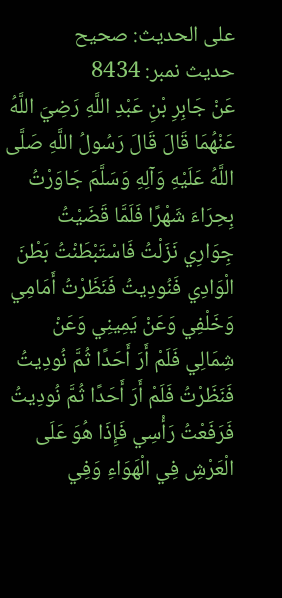على الحديث: صحیح
حدیث نمبر: 8434
عَنْ جَابِرِ بْنِ عَبْدِ اللَّهِ رَضِيَ اللَّهُ عَنْهُمَا قَالَ قَالَ رَسُولُ اللَّهِ صَلَّى اللَّهُ عَلَيْهِ وَآلِهِ وَسَلَّمَ جَاوَرْتُ بِحِرَاءَ شَهْرًا فَلَمَّا قَضَيْتُ جِوَارِي نَزَلْتُ فَاسْتَبْطَنْتُ بَطْنَ الْوَادِي فَنُودِيتُ فَنَظَرْتُ أَمَامِي وَخَلْفِي وَعَنْ يَمِينِي وَعَنْ شِمَالِي فَلَمْ أَرَ أَحَدًا ثُمَّ نُودِيتُ فَنَظَرْتُ فَلَمْ أَرَ أَحَدًا ثُمَّ نُودِيتُ فَرَفَعْتُ رَأْسِي فَإِذَا هُوَ عَلَى الْعَرْشِ فِي الْهَوَاءِ وَفِي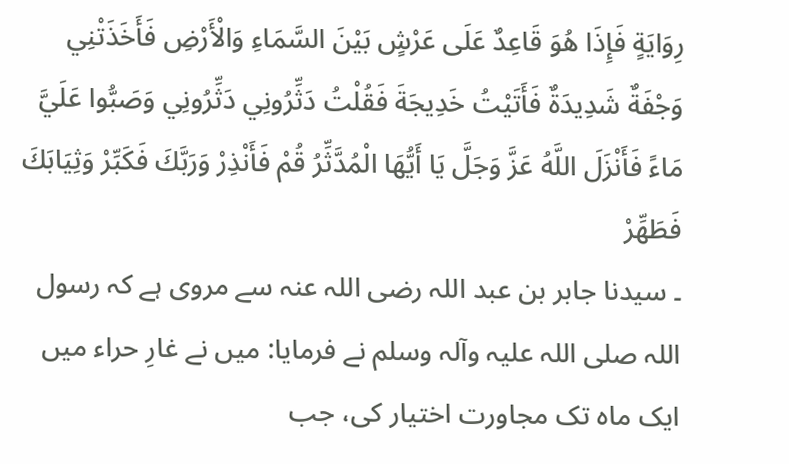رِوَايَةٍ فَإِذَا هُوَ قَاعِدٌ عَلَى عَرْشٍ بَيْنَ السَّمَاءِ وَالْأَرْضِ فَأَخَذَتْنِي وَجْفَةٌ شَدِيدَةٌ فَأَتَيْتُ خَدِيجَةَ فَقُلْتُ دَثِّرُونِي دَثِّرُونِي وَصَبُّوا عَلَيَّ مَاءً فَأَنْزَلَ اللَّهُ عَزَّ وَجَلَّ يَا أَيُّهَا الْمُدَّثِّرُ قُمْ فَأَنْذِرْ وَرَبَّكَ فَكَبِّرْ وَثِيَابَكَ فَطَهِّرْ
۔ سیدنا جابر بن عبد اللہ رضی اللہ عنہ سے مروی ہے کہ رسول اللہ صلی اللہ علیہ وآلہ وسلم نے فرمایا: میں نے غارِ حراء میں ایک ماہ تک مجاورت اختیار کی، جب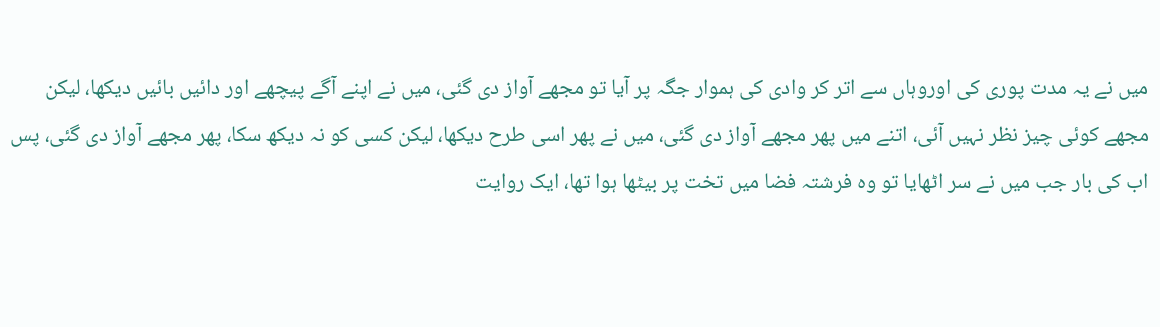میں نے یہ مدت پوری کی اوروہاں سے اتر کر وادی کی ہموار جگہ پر آیا تو مجھے آواز دی گئی، میں نے اپنے آگے پیچھے اور دائیں بائیں دیکھا، لیکن مجھے کوئی چیز نظر نہیں آئی، اتنے میں پھر مجھے آواز دی گئی، میں نے پھر اسی طرح دیکھا، لیکن کسی کو نہ دیکھ سکا، پھر مجھے آواز دی گئی، پس اب کی بار جب میں نے سر اٹھایا تو وہ فرشتہ فضا میں تخت پر بیٹھا ہوا تھا، ایک روایت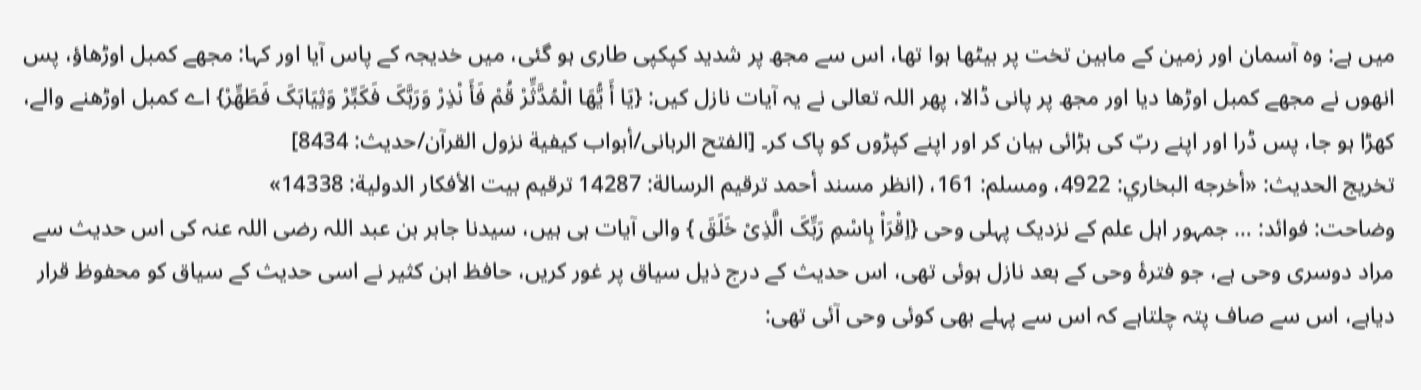میں ہے: وہ آسمان اور زمین کے مابین تخت پر بیٹھا ہوا تھا، اس سے مجھ پر شدید کپکپی طاری ہو گئی، میں خدیجہ کے پاس آیا اور کہا: مجھے کمبل اوڑھاؤ، پس انھوں نے مجھے کمبل اوڑھا دیا اور مجھ پر پانی ڈالا، پھر اللہ تعالی نے یہ آیات نازل کیں: {یَا أَ یُّھَا الْمُدَّثِّرْ قُمْ فَأَ نْذِرْ وَرَبَّکَ فَکَبِّرْ وَثِیَابَکَ فَطَھِّرْ} اے کمبل اوڑھنے والے، کھڑا ہو جا، پس ڈرا اور اپنے ربّ کی بڑائی بیان کر اور اپنے کپڑوں کو پاک کر۔ [الفتح الربانی/أبواب كيفية نزول القرآن/حدیث: 8434]
تخریج الحدیث: «أخرجه البخاري: 4922، ومسلم: 161، (انظر مسند أحمد ترقيم الرسالة: 14287 ترقیم بيت الأفكار الدولية: 14338»
وضاحت: فوائد: … جمہور اہل علم کے نزدیک پہلی وحی {اِقْرَاْ بِاسْمِ رَبِّکَ الَّذِیْ خَلَقَ } والی آیات ہی ہیں، سیدنا جابر بن عبد اللہ رضی اللہ عنہ کی اس حدیث سے مراد دوسری وحی ہے، جو فترۂ وحی کے بعد نازل ہوئی تھی، اس حدیث کے درج ذیل سیاق پر غور کریں، حافظ ابن کثیر نے اسی حدیث کے سیاق کو محفوظ قرار دیاہے، اس سے صاف پتہ چلتاہے کہ اس سے پہلے بھی کوئی وحی آئی تھی: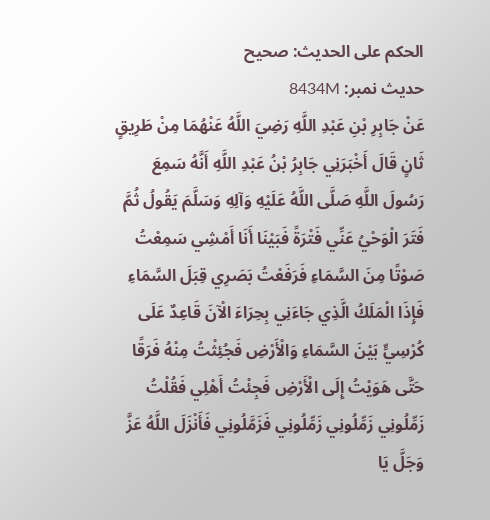الحكم على الحديث: صحیح
حدیث نمبر: 8434M
عَنْ جَابِرِ بْنِ عَبْدِ اللَّهِ رَضِيَ اللَّهُ عَنْهُمَا مِنْ طَرِيقٍ ثَانٍ قَالَ أَخْبَرَنِي جَابِرُ بْنُ عَبْدِ اللَّهِ أَنَّهُ سَمِعَ رَسُولَ اللَّهِ صَلَّى اللَّهُ عَلَيْهِ وَآلِهِ وَسَلَّمَ يَقُولُ ثُمَّ فَتَرَ الْوَحْيُ عَنِّي فَتْرَةً فَبَيْنَا أَنَا أَمْشِي سَمِعْتُ صَوْتًا مِنَ السَّمَاءِ فَرَفَعْتُ بَصَرِي قِبَلَ السَّمَاءِ فَإِذَا الْمَلَكُ الَّذِي جَاءَنِي بِحِرَاءَ الْآنَ قَاعِدٌ عَلَى كُرْسِيٍّ بَيْنَ السَّمَاءِ وَالْأَرْضِ فَجُئِثْتُ مِنْهُ فَرَقًا حَتَّى هَوَيْتُ إِلَى الْأَرْضِ فَجِئْتُ أَهْلِي فَقُلْتُ زَمِّلُونِي زَمِّلُونِي زَمِّلُونِي فَزَمَّلُونِي فَأَنْزَلَ اللَّهُ عَزَّ وَجَلَّ يَا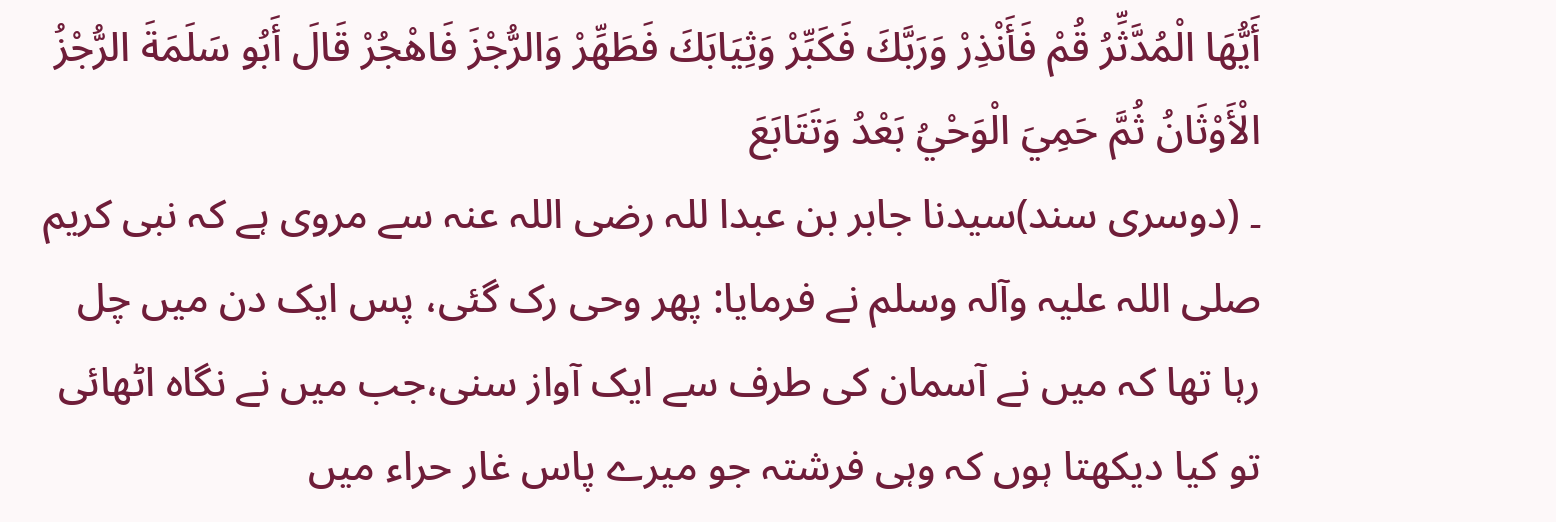أَيُّهَا الْمُدَّثِّرُ قُمْ فَأَنْذِرْ وَرَبَّكَ فَكَبِّرْ وَثِيَابَكَ فَطَهِّرْ وَالرُّجْزَ فَاهْجُرْ قَالَ أَبُو سَلَمَةَ الرُّجْزُ الْأَوْثَانُ ثُمَّ حَمِيَ الْوَحْيُ بَعْدُ وَتَتَابَعَ
۔ (دوسری سند)سیدنا جابر بن عبدا للہ رضی اللہ عنہ سے مروی ہے کہ نبی کریم صلی اللہ علیہ وآلہ وسلم نے فرمایا: پھر وحی رک گئی، پس ایک دن میں چل رہا تھا کہ میں نے آسمان کی طرف سے ایک آواز سنی،جب میں نے نگاہ اٹھائی تو کیا دیکھتا ہوں کہ وہی فرشتہ جو میرے پاس غار حراء میں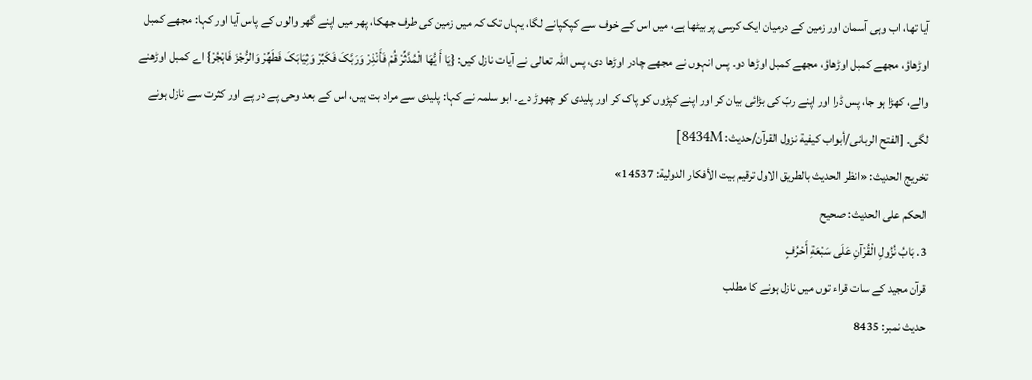آیا تھا، اب وہی آسمان اور زمین کے درمیان ایک کرسی پر بیٹھا ہے، میں اس کے خوف سے کپکپانے لگا، یہاں تک کہ میں زمین کی طرف جھکا، پھر میں اپنے گھر والوں کے پاس آیا اور کہا: مجھے کمبل اوڑھاؤ، مجھے کمبل اوڑھاؤ، مجھے کمبل اوڑھا دو۔ پس انہوں نے مجھے چادر اوڑھا دی، پس اللہ تعالی نے آیات نازل کیں: {یَا أَ یُّھَا الْمُدَّثِّرْ قُمْ فَأَنْذِرْ وَرَبَّکَ فَکَبِّرْ وَثِیَابَکَ فَطَھِّرْ وَالرُّجْزَ فَاہْجُرْ} اے کمبل اوڑھنے والے، کھڑا ہو جا، پس ڈرا اور اپنے ربّ کی بڑائی بیان کر اور اپنے کپڑوں کو پاک کر اور پلیدی کو چھوڑ دے۔ ابو سلمہ نے کہا: پلیدی سے مراد بت ہیں، اس کے بعد وحی پے در پے اور کثرت سے نازل ہونے لگی۔ [الفتح الربانی/أبواب كيفية نزول القرآن/حدیث: 8434M]
تخریج الحدیث: «انظر الحديث بالطريق الاول ترقیم بيت الأفكار الدولية: 14537»
الحكم على الحديث: صحیح
3. بَابُ نُزُولِ الْقُرْآنِ عَلَى سَبْعَةِ أَحْرُفٍ
قرآن مجید کے سات قراء توں میں نازل ہونے کا مطلب
حدیث نمبر: 8435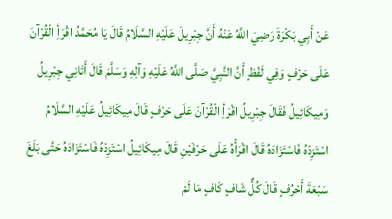عَنْ أَبِي بَكْرَةَ رَضِيَ اللَّهُ عَنْهُ أَنَّ جِبْرِيلَ عَلَيْهِ السَّلَامُ قَالَ يَا مُحَمَّدُ اقْرَأِ الْقُرْآنَ عَلَى حَرْفٍ وَفِي لَفْظٍ أَنَّ النَّبِيَّ صَلَّى اللَّهُ عَلَيْهِ وَآلِهِ وَسَلَّمَ قَالَ أَتَانِي جِبْرِيلُ وَمِيكَائِيلُ فَقَالَ جِبْرِيلُ اقْرَأِ الْقُرْآنَ عَلَى حَرْفٍ قَالَ مِيكَائِيلُ عَلَيْهِ السَّلَامُ اسْتَزِدْهُ فَاسْتَزَادَهُ قَالَ اقْرَأْهُ عَلَى حَرْفَيْنِ قَالَ مِيكَائِيلُ اسْتَزِدْهُ فَاسْتَزَادَهُ حَتَّى بَلَغَ سَبْعَةَ أَحْرُفٍ قَالَ كُلٌّ شَافٍ كَافٍ مَا لَمْ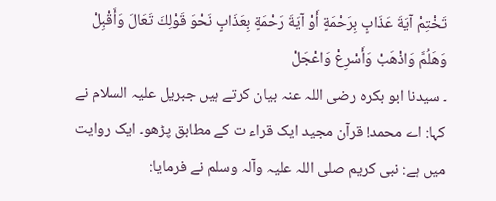تَخْتِمْ آيَةَ عَذَابٍ بِرَحْمَةٍ أَوْ آيَةَ رَحْمَةٍ بِعَذَابٍ نَحْوَ قَوْلِكَ تَعَالَ وَأَقْبِلْ وَهَلُمَّ وَاذْهَبْ وَأَسْرِعْ وَاعْجَلْ
۔ سیدنا ابو بکرہ رضی اللہ عنہ بیان کرتے ہیں جبریل علیہ السلام نے کہا: اے محمد! قرآن مجید ایک قراء ت کے مطابق پڑھو۔ ایک روایت میں ہے: نبی کریم صلی اللہ علیہ وآلہ وسلم نے فرمایا: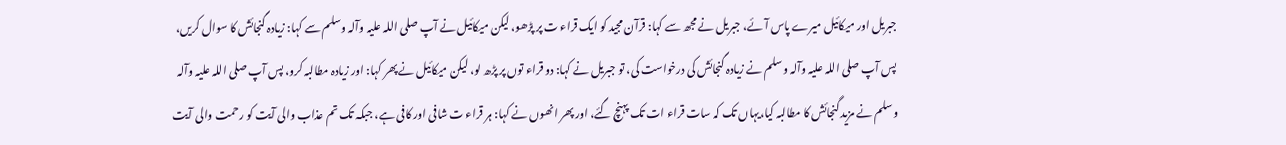جبریل اور میکائیل میرے پاس آئے، جبریل نے مجھ سے کہا: قرآن مجید کو ایک قراء ت پر پڑھو، لیکن میکائیل نے آپ صلی اللہ علیہ وآلہ وسلم سے کہا: زیادہ گنجائش کا سوال کریں، پس آپ صلی اللہ علیہ وآلہ وسلم نے زیادہ گنجائش کی درخواست کی، تو جبریل نے کہا: دو قراء توں پر پڑھ لو، لیکن میکائیل نے پھر کہا: اور زیادہ مطالبہ کرو، پس آپ صلی اللہ علیہ وآلہ وسلم نے مزید گنجائش کا مطالبہ کیا،یہاں تک کہ سات قراء ات تک پہنچ گئے، اور پھر انھوں نے کہا: ہر قراء ت شافی اور کافی ہے، جبکہ تک تم عذاب والی آیت کو رحمت والی آیت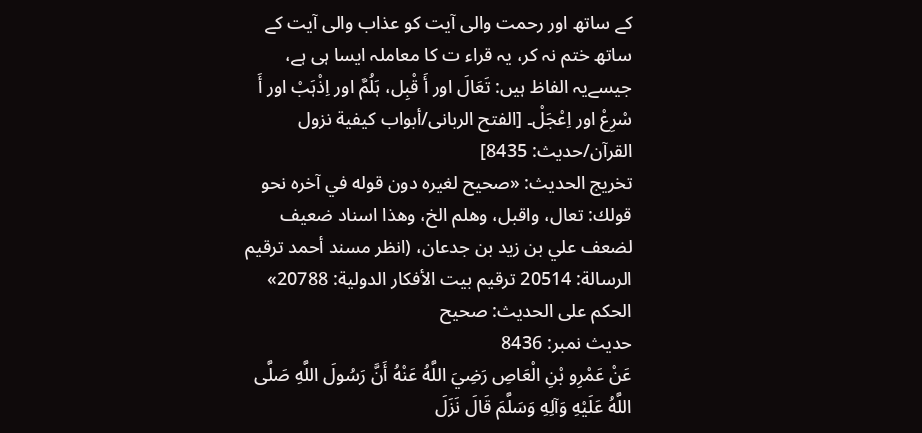کے ساتھ اور رحمت والی آیت کو عذاب والی آیت کے ساتھ ختم نہ کر، یہ قراء ت کا معاملہ ایسا ہی ہے، جیسےیہ الفاظ ہیں: تَعَالَ اور أَ قْبِل، ہَلُمَّ اور اِذْہَبْ اور أَ سْرِعْ اور اِعْجَلْ۔ [الفتح الربانی/أبواب كيفية نزول القرآن/حدیث: 8435]
تخریج الحدیث: «صحيح لغيره دون قوله في آخره نحو قولك: تعال، واقبل، وھلم الخ، وھذا اسناد ضعيف لضعف علي بن زيد بن جدعان، (انظر مسند أحمد ترقيم الرسالة: 20514 ترقیم بيت الأفكار الدولية: 20788»
الحكم على الحديث: صحیح
حدیث نمبر: 8436
عَنْ عَمْرِو بْنِ الْعَاصِ رَضِيَ اللَّهُ عَنْهُ أَنَّ رَسُولَ اللَّهِ صَلَّى اللَّهُ عَلَيْهِ وَآلِهِ وَسَلَّمَ قَالَ نَزَلَ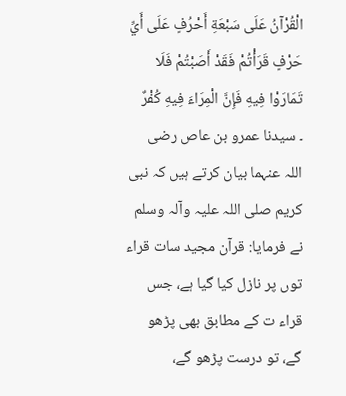الْقُرْآنُ عَلَى سَبْعَةِ أَحْرُفٍ عَلَى أَيِّ حَرْفٍ قَرَأْتُمْ فَقَدْ أَصَبْتُمْ فَلَا تَمَارَوْا فِيهِ فَإِنَّ الْمِرَاءَ فِيهِ كُفْرٌ
۔ سیدنا عمرو بن عاص رضی اللہ عنہما بیان کرتے ہیں کہ نبی کریم صلی اللہ علیہ وآلہ وسلم نے فرمایا: قرآن مجید سات قراء توں پر نازل کیا گیا ہے، جس قراء ت کے مطابق بھی پڑھو گے، تو درست پڑھو گے،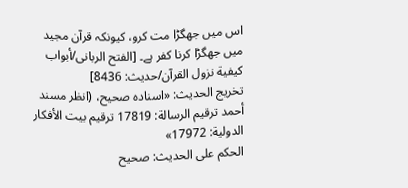اس میں جھگڑا مت کرو، کیونکہ قرآن مجید میں جھگڑا کرنا کفر ہے۔ [الفتح الربانی/أبواب كيفية نزول القرآن/حدیث: 8436]
تخریج الحدیث: «اسناده صحيح، (انظر مسند أحمد ترقيم الرسالة: 17819 ترقیم بيت الأفكار الدولية: 17972»
الحكم على الحديث: صحیح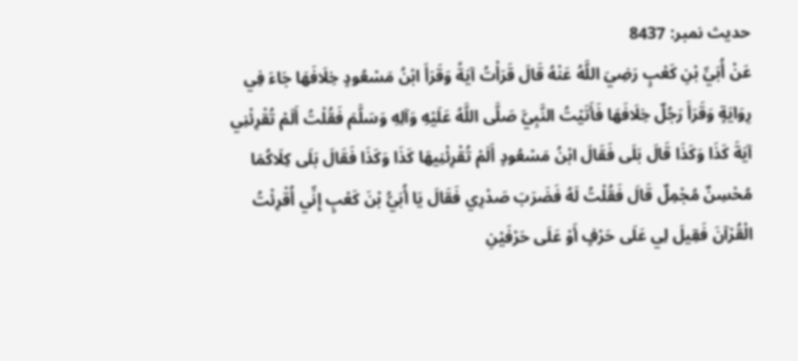حدیث نمبر: 8437
عَنْ أُبَيِّ بْنِ كَعْبٍ رَضِيَ اللَّهُ عَنْهُ قَالَ قَرَأْتُ آيَةً وَقَرَأَ ابْنُ مَسْعُودٍ خِلَافَهَا جَاءَ فِي رِوَايَةٍ وَقَرَأَ رَجُلٌ خِلَافَهَا فَأَتَيْتُ النَّبِيَّ صَلَّى اللَّهُ عَلَيْهِ وَآلِهِ وَسَلَّمَ فَقُلْتُ أَلَمْ تُقْرِئْنِي آيَةَ كَذَا وَكَذَا قَالَ بَلَى فَقَالَ ابْنُ مَسْعُودٍ أَلَمْ تُقْرِئْنِيهَا كَذَا وَكَذَا فَقَالَ بَلَى كِلَاكُمَا مُحْسِنٌ مُجْمِلٌ قَالَ فَقُلْتُ لَهُ فَضَرَبَ صَدْرِي فَقَالَ يَا أُبَيُّ بْنَ كَعْبٍ إِنِّي أُقْرِئْتُ الْقُرْآنَ فَقِيلَ لِي عَلَى حَرْفٍ أَوْ عَلَى حَرْفَيْنِ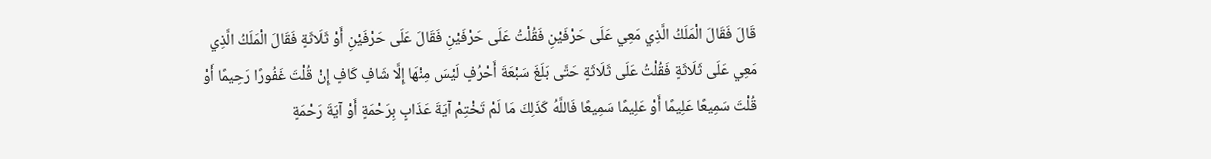قَالَ فَقَالَ الْمَلَكُ الَّذِي مَعِي عَلَى حَرْفَيْنِ فَقُلْتُ عَلَى حَرْفَيْنِ فَقَالَ عَلَى حَرْفَيْنِ أَوْ ثَلَاثَةٍ فَقَالَ الْمَلَكُ الَّذِي مَعِي عَلَى ثَلَاثَةٍ فَقُلْتُ عَلَى ثَلَاثَةٍ حَتَّى بَلَغَ سَبْعَةَ أَحْرُفٍ لَيْسَ مِنْهَا إِلَّا شَافٍ كَافٍ إِنْ قُلْتَ غَفُورًا رَحِيمًا أَوْ قُلْتَ سَمِيعًا عَلِيمًا أَوْ عَلِيمًا سَمِيعًا فَاللَّهُ كَذَلِكَ مَا لَمْ تَخْتِمْ آيَةَ عَذَابٍ بِرَحْمَةٍ أَوْ آيَةَ رَحْمَةٍ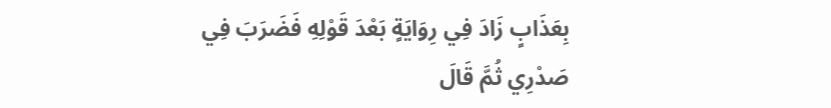بِعَذَابٍ زَادَ فِي رِوَايَةٍ بَعْدَ قَوْلِهِ فَضَرَبَ فِي صَدْرِي ثُمَّ قَالَ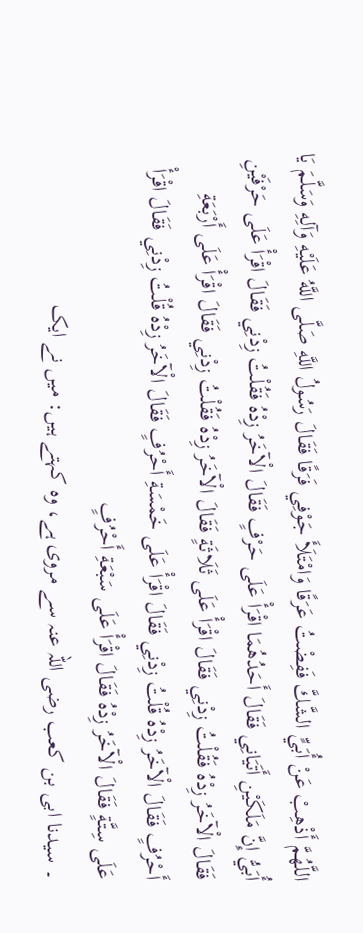اللَّهُمَّ أَذْهِبْ عَنْ أُبَيٍّ الشَّكَّ فَفِضْتُ عَرَقًا وَامْتَلَأَ جَوْفِي فَرَقًا فَقَالَ رَسُولُ اللَّهِ صَلَّى اللَّهُ عَلَيْهِ وَآلِهِ وَسَلَّمَ يَا أُبَيُّ إِنَّ مَلَكَيْنِ أَتَيَانِي فَقَالَ أَحَدُهُمَا اقْرَأْ عَلَى حَرْفٍ فَقَالَ الْآخَرُ زِدْهُ فَقُلْتُ زِدْنِي فَقَالَ اقْرَأْ عَلَى حَرْفَيْنِ فَقَالَ الْآخَرُ زِدْهُ فَقُلْتُ زِدْنِي فَقَالَ اقْرَأْ عَلَى ثَلَاثَةٍ فَقَالَ الْآخَرُ زِدْهُ فَقُلْتُ زِدْنِي فَقَالَ اقْرَأْ عَلَى أَرْبَعَةِ أَحْرُفٍ فَقَالَ الْآخَرُ زِدْهُ قُلْتُ زِدْنِي فَقَالَ اقْرَأْ عَلَى خَمْسَةِ أَحْرُفٍ فَقَالَ الْآخَرُ زِدْهُ قُلْتُ زِدْنِي فَقَالَ اقْرَأْ عَلَى سِتَّةٍ فَقَالَ الْآخَرُ زِدْهُ فَقَالَ اقْرَأْ عَلَى سَبْعَةِ أَحْرُفٍ
۔ سیدنا ابی بن کعب رضی اللہ عنہ سے مروی ہے، وہ کہتے ہیں: میں نے ایک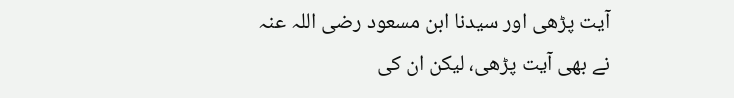آیت پڑھی اور سیدنا ابن مسعود رضی اللہ عنہ نے بھی آیت پڑھی، لیکن ان کی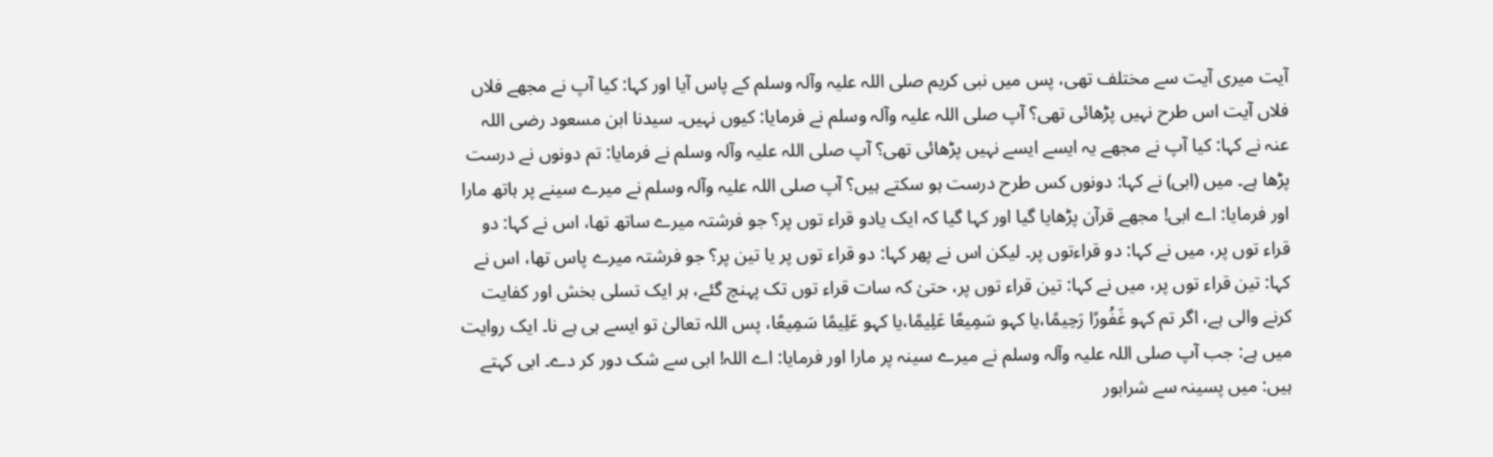آیت میری آیت سے مختلف تھی، پس میں نبی کریم صلی اللہ علیہ وآلہ وسلم کے پاس آیا اور کہا: کیا آپ نے مجھے فلاں فلاں آیت اس طرح نہیں پڑھائی تھی؟ آپ صلی اللہ علیہ وآلہ وسلم نے فرمایا: کیوں نہیں۔ سیدنا ابن مسعود رضی اللہ عنہ نے کہا: کیا آپ نے مجھے یہ ایسے ایسے نہیں پڑھائی تھی؟ آپ صلی اللہ علیہ وآلہ وسلم نے فرمایا: تم دونوں نے درست پڑھا ہے۔ میں (ابی) نے کہا: دونوں کس طرح درست ہو سکتے ہیں؟ آپ صلی اللہ علیہ وآلہ وسلم نے میرے سینے پر ہاتھ مارا اور فرمایا: اے ابی! مجھے قرآن پڑھایا گیا اور کہا گیا کہ ایک یادو قراء توں پر؟ جو فرشتہ میرے ساتھ تھا، اس نے کہا: دو قراء توں پر، میں نے کہا: دو قراءتوں پر۔ لیکن اس نے پھر کہا: دو قراء توں پر یا تین پر؟ جو فرشتہ میرے پاس تھا، اس نے کہا: تین قراء توں پر، میں نے کہا: تین قراء توں پر، حتیٰ کہ سات قراء توں تک پہنچ گئے، ہر ایک تسلی بخش اور کفایت کرنے والی ہے، اگر تم کہو غَفُورًا رَحِیمًا،یا کہو سَمِیعًا عَلِیمًا،یا کہو عَلِیمًا سَمِیعًا، پس اللہ تعالیٰ تو ایسے ہی ہے نا۔ ایک روایت میں ہے: جب آپ صلی اللہ علیہ وآلہ وسلم نے میرے سینہ پر مارا اور فرمایا: اے اللہ! ابی سے شک دور کر دے۔ ابی کہتے ہیں: میں پسینہ سے شرابور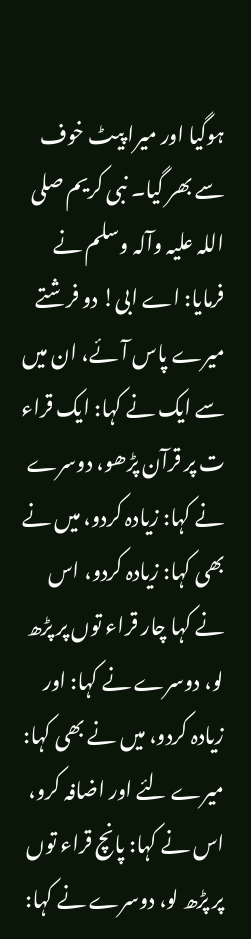ہوگیا اور میرا پیٹ خوف سے بھر گیا۔ نبی کریم صلی اللہ علیہ وآلہ وسلم نے فرمایا: اے ابی! دو فرشتے میرے پاس آئے، ان میں سے ایک نے کہا: ایک قراء ت پر قرآن پڑھو، دوسرے نے کہا: زیادہ کردو، میں نے بھی کہا: زیادہ کردو، اس نے کہا چار قراء توں پر پڑھ لو، دوسرے نے کہا: اور زیادہ کردو، میں نے بھی کہا: میرے لئے اور اضافہ کرو، اس نے کہا: پانچ قراء توں پر پڑھ لو، دوسرے نے کہا: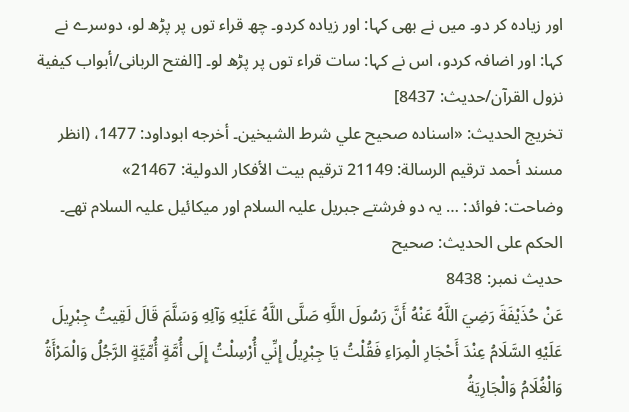اور زیادہ کر دو۔ میں نے بھی کہا: اور زیادہ کردو۔ چھ قراء توں پر پڑھ لو، دوسرے نے کہا: اور اضافہ کردو، اس نے کہا: سات قراء توں پر پڑھ لو۔ [الفتح الربانی/أبواب كيفية نزول القرآن/حدیث: 8437]
تخریج الحدیث: «اسناده صحيح علي شرط الشيخين۔ أخرجه ابوداود: 1477، (انظر مسند أحمد ترقيم الرسالة: 21149 ترقیم بيت الأفكار الدولية: 21467»
وضاحت: فوائد: … یہ دو فرشتے جبریل علیہ السلام اور میکائیل علیہ السلام تھے۔
الحكم على الحديث: صحیح
حدیث نمبر: 8438
عَنْ حُذَيْفَةَ رَضِيَ اللَّهُ عَنْهُ أَنَّ رَسُولَ اللَّهِ صَلَّى اللَّهُ عَلَيْهِ وَآلِهِ وَسَلَّمَ قَالَ لَقِيتُ جِبْرِيلَ عَلَيْهِ السَّلَامُ عِنْدَ أَحْجَارِ الْمِرَاءِ فَقُلْتُ يَا جِبْرِيلُ إِنِّي أُرْسِلْتُ إِلَى أُمَّةٍ أُمِّيَّةٍ الرَّجُلُ وَالْمَرْأَةُ وَالْغُلَامُ وَالْجَارِيَةُ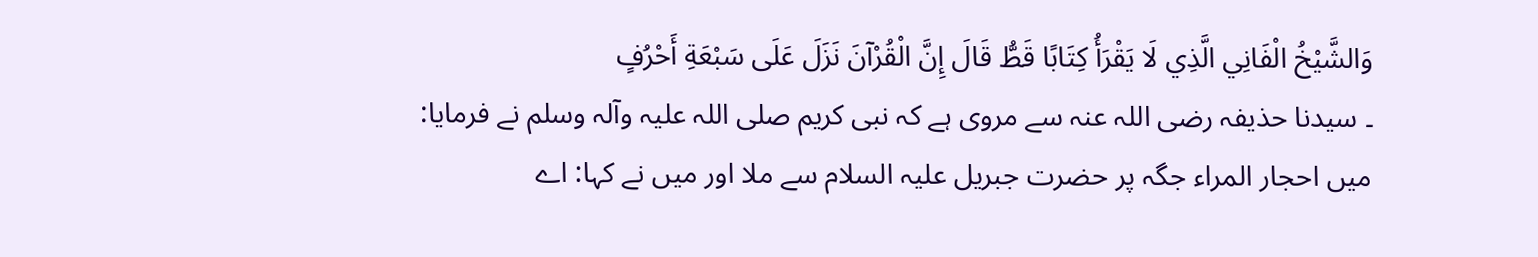وَالشَّيْخُ الْفَانِي الَّذِي لَا يَقْرَأُ كِتَابًا قَطُّ قَالَ إِنَّ الْقُرْآنَ نَزَلَ عَلَى سَبْعَةِ أَحْرُفٍ
۔ سیدنا حذیفہ رضی اللہ عنہ سے مروی ہے کہ نبی کریم صلی اللہ علیہ وآلہ وسلم نے فرمایا: میں احجار المراء جگہ پر حضرت جبریل علیہ السلام سے ملا اور میں نے کہا: اے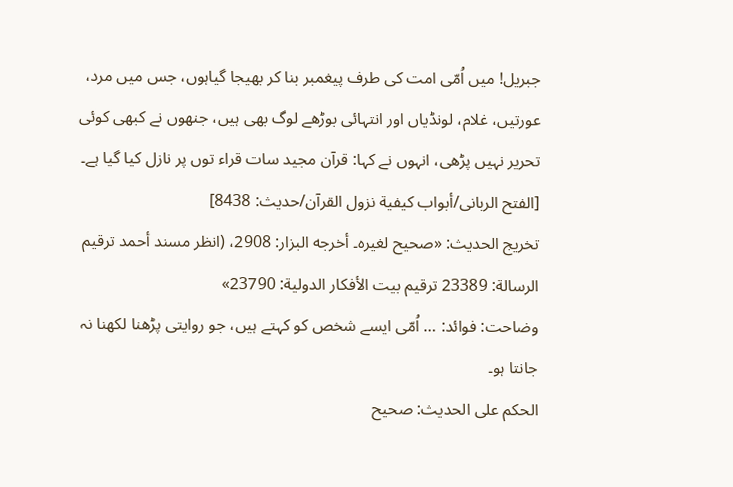جبریل! میں اُمّی امت کی طرف پیغمبر بنا کر بھیجا گیاہوں، جس میں مرد، عورتیں، غلام، لونڈیاں اور انتہائی بوڑھے لوگ بھی ہیں، جنھوں نے کبھی کوئی تحریر نہیں پڑھی، انہوں نے کہا: قرآن مجید سات قراء توں پر نازل کیا گیا ہے۔ [الفتح الربانی/أبواب كيفية نزول القرآن/حدیث: 8438]
تخریج الحدیث: «صحيح لغيره۔ أخرجه البزار: 2908، (انظر مسند أحمد ترقيم الرسالة: 23389 ترقیم بيت الأفكار الدولية: 23790»
وضاحت: فوائد: … اُمّی ایسے شخص کو کہتے ہیں، جو روایتی پڑھنا لکھنا نہ جانتا ہو۔
الحكم على الحديث: صحیح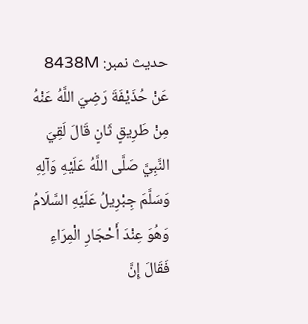حدیث نمبر: 8438M
عَنْ حُذَيْفَةَ رَضِيَ اللَّهُ عَنْهُ مِنْ طَرِيقٍ ثَانٍ قَالَ لَقِيَ النَّبِيَّ صَلَّى اللَّهُ عَلَيْهِ وَآلِهِ وَسَلَّمَ جِبْرِيلُ عَلَيْهِ السَّلَامُ وَهُوَ عِنْدَ أَحْجَارِ الْمِرَاءِ فَقَالَ إِنَّ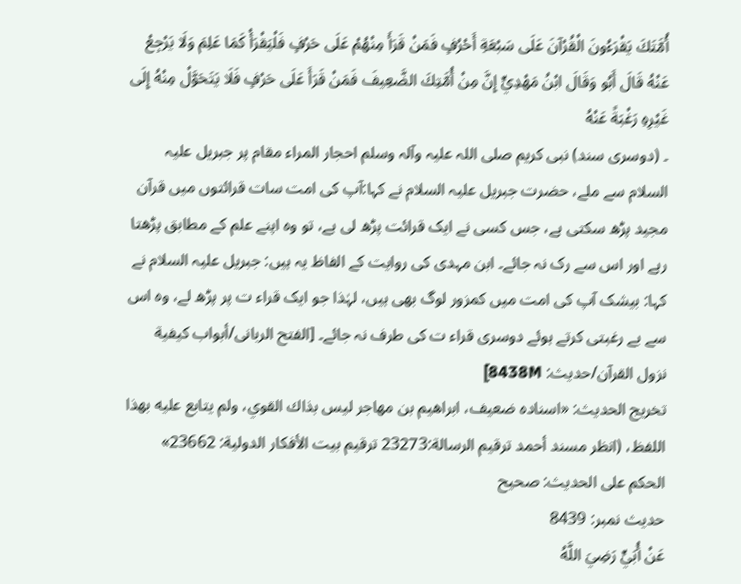أُمَّتَكَ يَقْرَءُونَ الْقُرْآنَ عَلَى سَبْعَةِ أَحْرُفٍ فَمَنْ قَرَأَ مِنْهُمْ عَلَى حَرْفٍ فَلْيَقْرَأْ كَمَا عَلِمَ وَلَا يَرْجِعْ عَنْهُ قَالَ أَبُو وَقَالَ ابْنُ مَهْدِيٍّ إِنَّ مِنْ أُمَّتِكَ الضَّعِيفَ فَمَنْ قَرَأَ عَلَى حَرْفٍ فَلَا يَتَحَوَّلْ مِنْهُ إِلَى غَيْرِهِ رَغْبَةً عَنْهُ
۔ (دوسری سند) نبی کریم صلی اللہ علیہ وآلہ وسلم احجار المراء مقام پر جبریل علیہ السلام سے ملے، حضرت جبریل علیہ السلام نے کہا:آپ کی امت سات قرائتوں میں قرآن مجید پڑھ سکتی ہے، جس کسی نے ایک قرائت پڑھ لی ہے، تو وہ اپنے علم کے مطابق پڑھتا رہے اور اس سے رک نہ جائے۔ ابن مہدی کی روایت کے الفاظ یہ ہیں: جبریل علیہ السلام نے کہا: بیشک آپ کی امت میں کمزور لوگ بھی ہیں، لہٰذا جو ایک قراء ت پر پڑھ لے، وہ اس سے بے رغبتی کرتے ہوئے دوسری قراء ت کی طرف نہ جائے۔ [الفتح الربانی/أبواب كيفية نزول القرآن/حدیث: 8438M]
تخریج الحدیث: «اسناده ضعيف، ابراهيم بن مهاجر ليس بذاك القوي، ولم يتابع عليه بھذا اللفظ، (انظر مسند أحمد ترقيم الرسالة:23273 ترقیم بيت الأفكار الدولية: 23662»
الحكم على الحديث: صحیح
حدیث نمبر: 8439
عَنْ أُبَيٍّ رَضِيَ اللَّهُ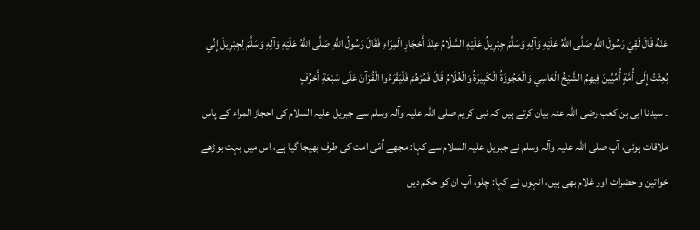عَنْهُ قَالَ لَقِيَ رَسُولَ اللَّهِ صَلَّى اللَّهُ عَلَيْهِ وَآلِهِ وَسَلَّمَ جِبْرِيلُ عَلَيْهِ السَّلَامُ عِنْدَ أَحْجَارِ الْمِرَاءِ فَقَالَ رَسُولُ اللَّهِ صَلَّى اللَّهُ عَلَيْهِ وَآلِهِ وَسَلَّمَ لِجِبْرِيلَ إِنِّي بُعِثْتُ إِلَى أُمَّةٍ أُمِّيِّينَ فِيهِمُ الشَّيْخُ الْعَاسِي وَالْعَجُوزَةُ الْكَبِيرَةُ وَالْغُلَامُ قَالَ فَمُرْهُمْ فَلْيَقْرَءُوا الْقُرْآنَ عَلَى سَبْعَةِ أَحْرُفٍ
۔ سیدنا ابی بن کعب رضی اللہ عنہ بیان کرتے ہیں کہ نبی کریم صلی اللہ علیہ وآلہ وسلم سے جبریل علیہ السلام کی احجاز المراء کے پاس ملاقات ہوئی، آپ صلی اللہ علیہ وآلہ وسلم نے جبریل علیہ السلام سے کہا: مجھے اُمّی امت کی طرف بھیجا گیا ہے، اس میں بہت بوڑھے خواتین و حضرات اور غلام بھی ہیں، انہوں نے کہا: چلو، آپ ان کو حکم دیں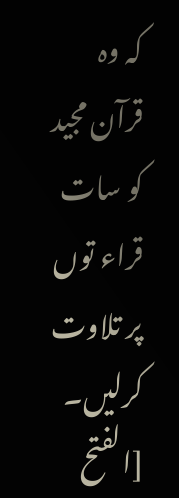کہ وہ قرآن مجید کو سات قراء توں پر تلاوت کرلیں۔ [الفتح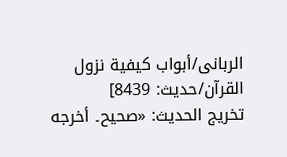الربانی/أبواب كيفية نزول القرآن/حدیث: 8439]
تخریج الحدیث: «صحيح۔ أخرجه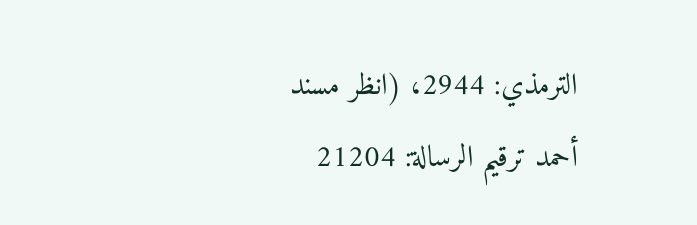الترمذي: 2944، (انظر مسند أحمد ترقيم الرسالة: 21204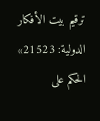ترقیم بيت الأفكار الدولية: 21523»
الحكم على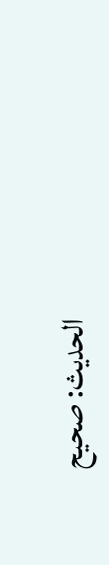الحديث: صحیح